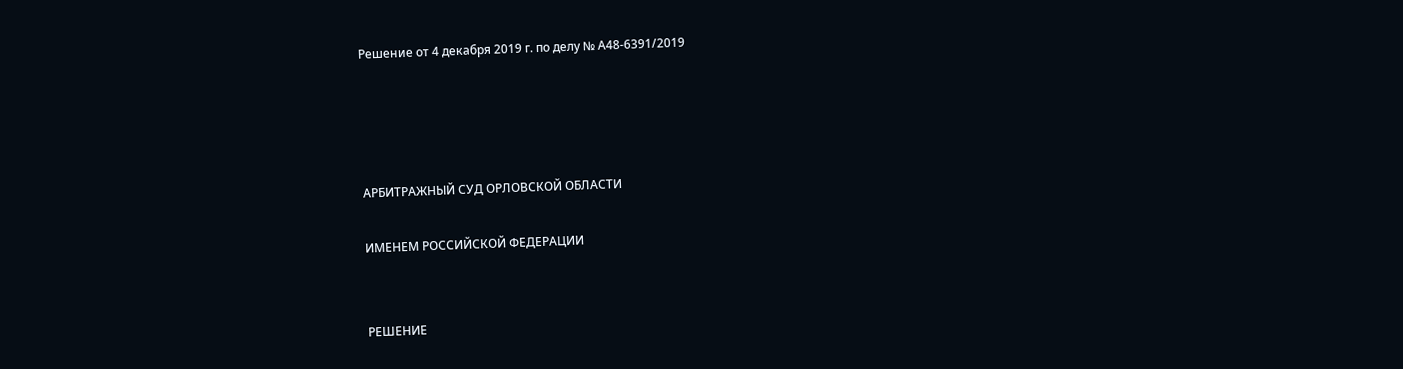Решение от 4 декабря 2019 г. по делу № А48-6391/2019




АРБИТРАЖНЫЙ СУД ОРЛОВСКОЙ ОБЛАСТИ

ИМЕНЕМ РОССИЙСКОЙ ФЕДЕРАЦИИ


РЕШЕНИЕ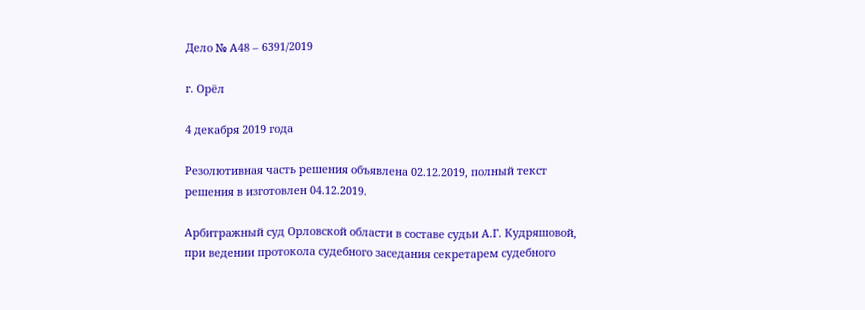Дело № А48 – 6391/2019

г. Орёл

4 декабря 2019 года

Резолютивная часть решения объявлена 02.12.2019, полный текст решения в изготовлен 04.12.2019.

Арбитражный суд Орловской области в составе судьи А.Г. Кудряшовой, при ведении протокола судебного заседания секретарем судебного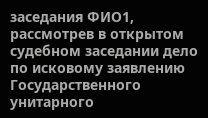заседания ФИО1, рассмотрев в открытом судебном заседании дело по исковому заявлению Государственного унитарного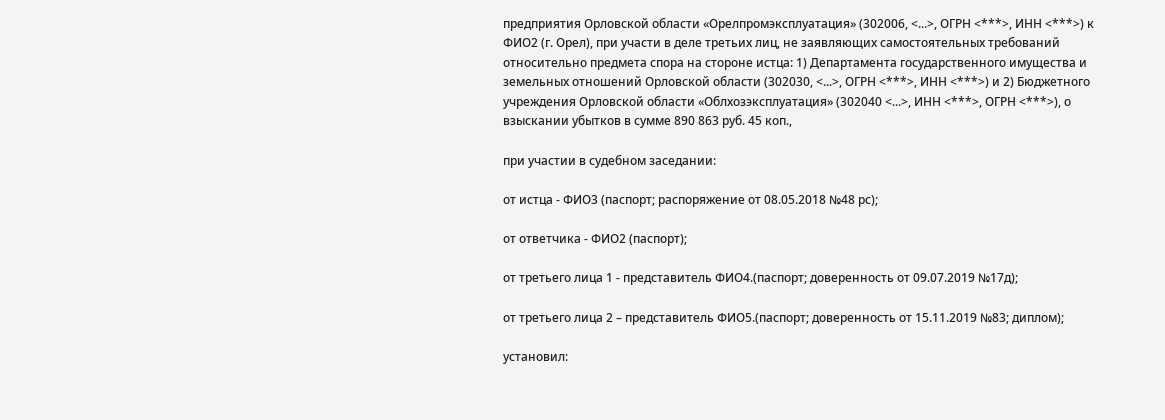предприятия Орловской области «Орелпромэксплуатация» (302006, <...>, ОГРН <***>, ИНН <***>) к ФИО2 (г. Орел), при участи в деле третьих лиц, не заявляющих самостоятельных требований относительно предмета спора на стороне истца: 1) Департамента государственного имущества и земельных отношений Орловской области (302030, <...>, ОГРН <***>, ИНН <***>) и 2) Бюджетного учреждения Орловской области «Облхозэксплуатация» (302040 <...>, ИНН <***>, ОГРН <***>), о взыскании убытков в сумме 890 863 руб. 45 коп.,

при участии в судебном заседании:

от истца - ФИО3 (паспорт; распоряжение от 08.05.2018 №48 рс);

от ответчика - ФИО2 (паспорт);

от третьего лица 1 - представитель ФИО4.(паспорт; доверенность от 09.07.2019 №17д);

от третьего лица 2 – представитель ФИО5.(паспорт; доверенность от 15.11.2019 №83; диплом);

установил: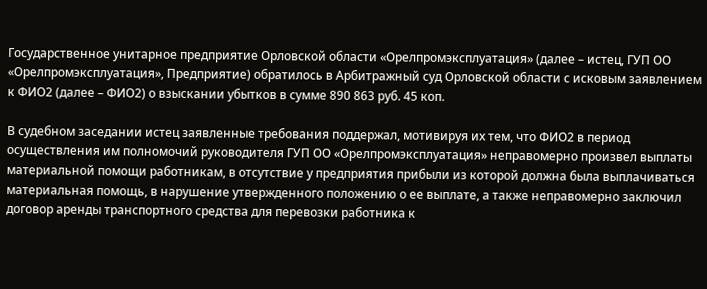Государственное унитарное предприятие Орловской области «Орелпромэксплуатация» (далее – истец, ГУП ОО «Орелпромэксплуатация», Предприятие) обратилось в Арбитражный суд Орловской области с исковым заявлением к ФИО2 (далее – ФИО2) о взыскании убытков в сумме 890 863 руб. 45 коп.

В судебном заседании истец заявленные требования поддержал, мотивируя их тем, что ФИО2 в период осуществления им полномочий руководителя ГУП ОО «Орелпромэксплуатация» неправомерно произвел выплаты материальной помощи работникам, в отсутствие у предприятия прибыли из которой должна была выплачиваться материальная помощь, в нарушение утвержденного положению о ее выплате, а также неправомерно заключил договор аренды транспортного средства для перевозки работника к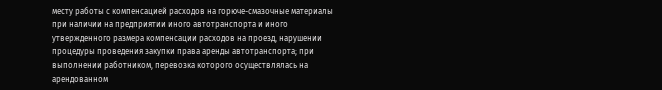месту работы с компенсацией расходов на горюче-смазочные материалы при наличии на предприятии иного автотранспорта и иного утвержденного размера компенсации расходов на проезд, нарушении процедуры проведения закупки права аренды автотранспорта; при выполнении работником, перевозка которого осуществлялась на арендованном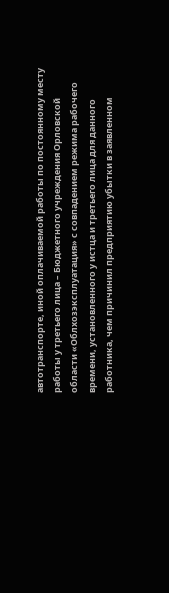автотранспорте, иной оплачиваемой работы по постоянному месту работы у третьего лица – Бюджетного учреждения Орловской области «Облхозэксплуатация» с совпадением режима рабочего времени, установленного у истца и третьего лица для данного работника, чем причинил предприятию убытки в заявленном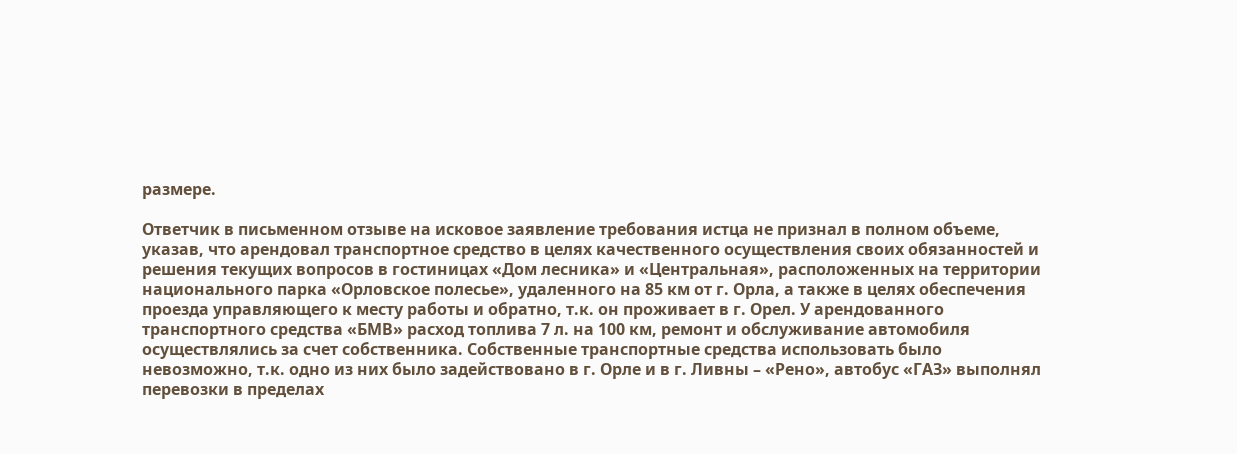размере.

Ответчик в письменном отзыве на исковое заявление требования истца не признал в полном объеме, указав, что арендовал транспортное средство в целях качественного осуществления своих обязанностей и решения текущих вопросов в гостиницах «Дом лесника» и «Центральная», расположенных на территории национального парка «Орловское полесье», удаленного на 85 км от г. Орла, а также в целях обеспечения проезда управляющего к месту работы и обратно, т.к. он проживает в г. Орел. У арендованного транспортного средства «БМВ» расход топлива 7 л. на 100 км, ремонт и обслуживание автомобиля осуществлялись за счет собственника. Собственные транспортные средства использовать было невозможно, т.к. одно из них было задействовано в г. Орле и в г. Ливны – «Рено», автобус «ГАЗ» выполнял перевозки в пределах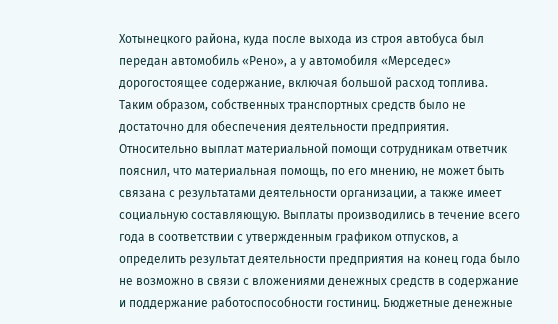Хотынецкого района, куда после выхода из строя автобуса был передан автомобиль «Рено», а у автомобиля «Мерседес» дорогостоящее содержание, включая большой расход топлива. Таким образом, собственных транспортных средств было не достаточно для обеспечения деятельности предприятия. Относительно выплат материальной помощи сотрудникам ответчик пояснил, что материальная помощь, по его мнению, не может быть связана с результатами деятельности организации, а также имеет социальную составляющую. Выплаты производились в течение всего года в соответствии с утвержденным графиком отпусков, а определить результат деятельности предприятия на конец года было не возможно в связи с вложениями денежных средств в содержание и поддержание работоспособности гостиниц. Бюджетные денежные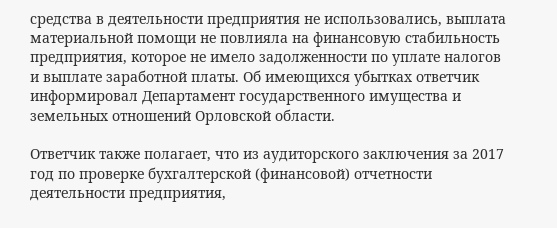средства в деятельности предприятия не использовались, выплата материальной помощи не повлияла на финансовую стабильность предприятия, которое не имело задолженности по уплате налогов и выплате заработной платы. Об имеющихся убытках ответчик информировал Департамент государственного имущества и земельных отношений Орловской области.

Ответчик также полагает, что из аудиторского заключения за 2017 год по проверке бухгалтерской (финансовой) отчетности деятельности предприятия,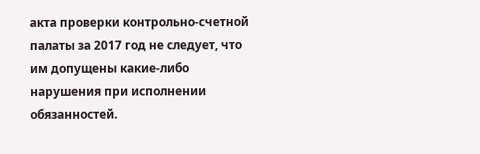акта проверки контрольно-счетной палаты за 2017 год не следует, что им допущены какие-либо нарушения при исполнении обязанностей.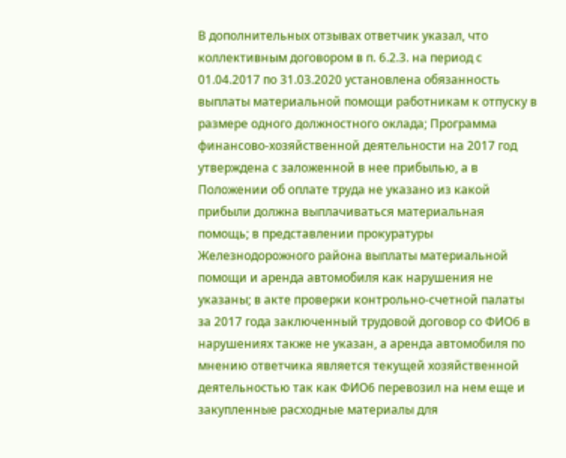В дополнительных отзывах ответчик указал, что коллективным договором в п. 6.2.3. на период с 01.04.2017 по 31.03.2020 установлена обязанность выплаты материальной помощи работникам к отпуску в размере одного должностного оклада; Программа финансово-хозяйственной деятельности на 2017 год утверждена с заложенной в нее прибылью, а в Положении об оплате труда не указано из какой прибыли должна выплачиваться материальная помощь; в представлении прокуратуры Железнодорожного района выплаты материальной помощи и аренда автомобиля как нарушения не указаны; в акте проверки контрольно-счетной палаты за 2017 года заключенный трудовой договор со ФИО6 в нарушениях также не указан, а аренда автомобиля по мнению ответчика является текущей хозяйственной деятельностью так как ФИО6 перевозил на нем еще и закупленные расходные материалы для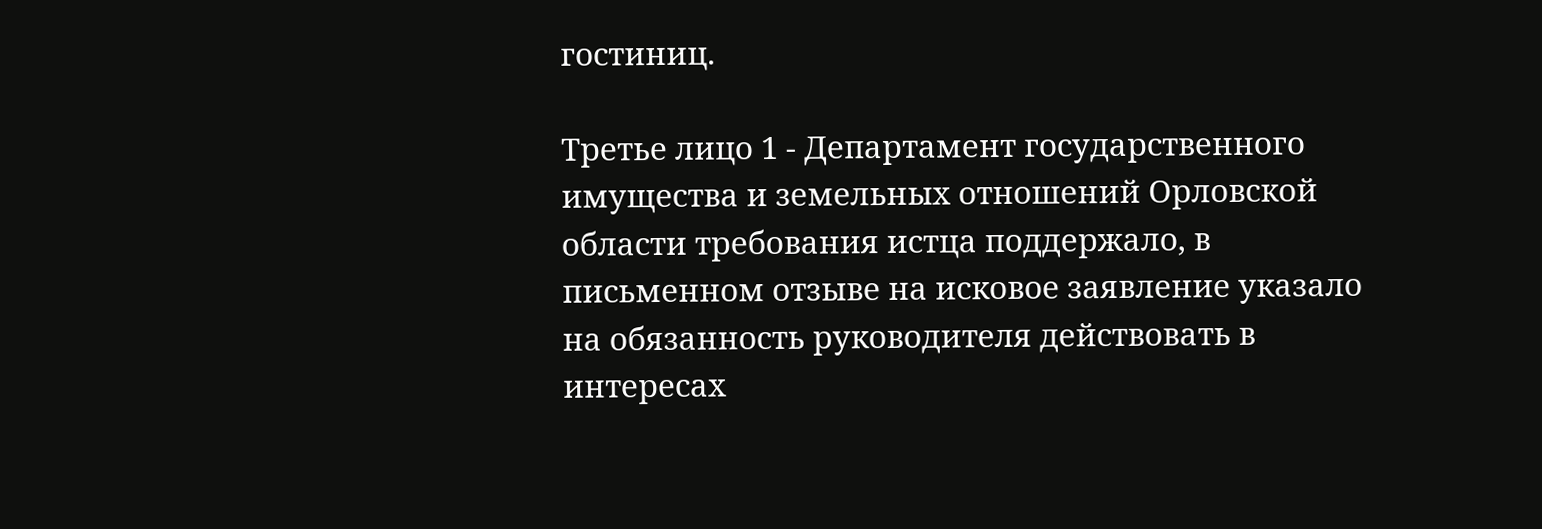гостиниц.

Третье лицо 1 - Департамент государственного имущества и земельных отношений Орловской области требования истца поддержало, в письменном отзыве на исковое заявление указало на обязанность руководителя действовать в интересах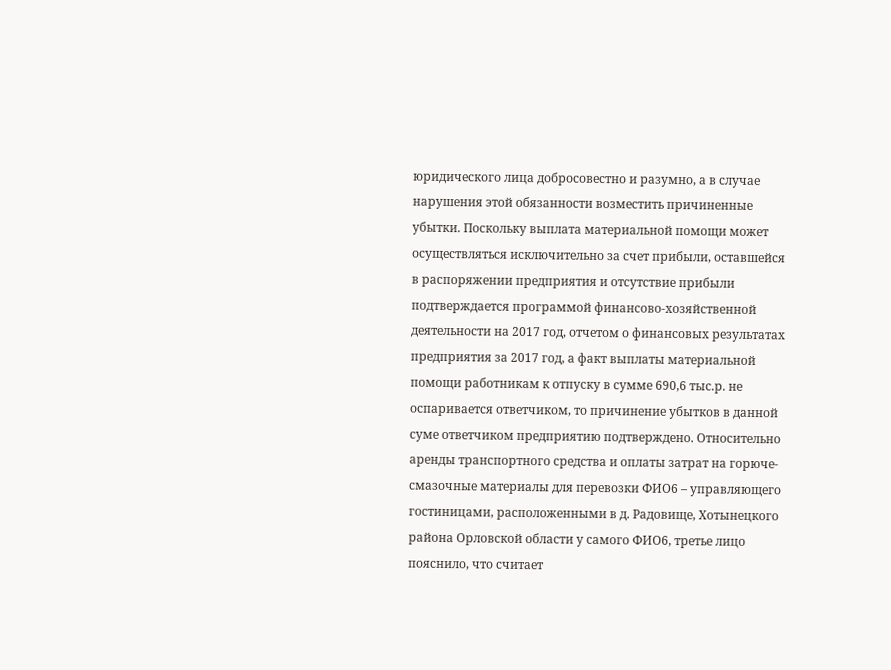юридического лица добросовестно и разумно, а в случае нарушения этой обязанности возместить причиненные убытки. Поскольку выплата материальной помощи может осуществляться исключительно за счет прибыли, оставшейся в распоряжении предприятия и отсутствие прибыли подтверждается программой финансово-хозяйственной деятельности на 2017 год, отчетом о финансовых результатах предприятия за 2017 год, а факт выплаты материальной помощи работникам к отпуску в сумме 690,6 тыс.р. не оспаривается ответчиком, то причинение убытков в данной суме ответчиком предприятию подтверждено. Относительно аренды транспортного средства и оплаты затрат на горюче-смазочные материалы для перевозки ФИО6 – управляющего гостиницами, расположенными в д. Радовище, Хотынецкого района Орловской области у самого ФИО6, третье лицо пояснило, что считает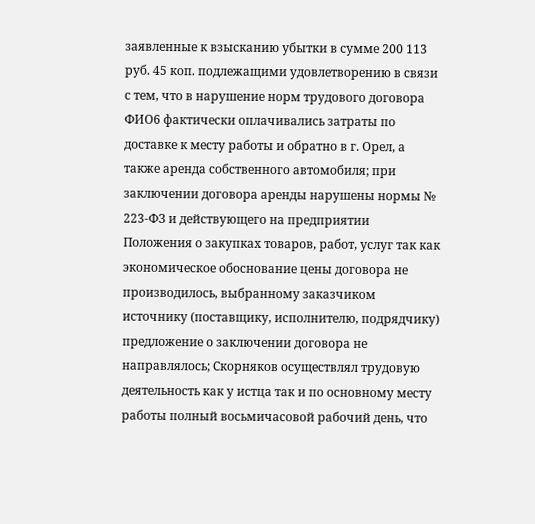заявленные к взысканию убытки в сумме 200 113 руб. 45 коп. подлежащими удовлетворению в связи с тем, что в нарушение норм трудового договора ФИО6 фактически оплачивались затраты по доставке к месту работы и обратно в г. Орел, а также аренда собственного автомобиля; при заключении договора аренды нарушены нормы № 223-ФЗ и действующего на предприятии Положения о закупках товаров, работ, услуг так как экономическое обоснование цены договора не производилось, выбранному заказчиком источнику (поставщику, исполнителю, подрядчику) предложение о заключении договора не направлялось; Скорняков осуществлял трудовую деятельность как у истца так и по основному месту работы полный восьмичасовой рабочий день, что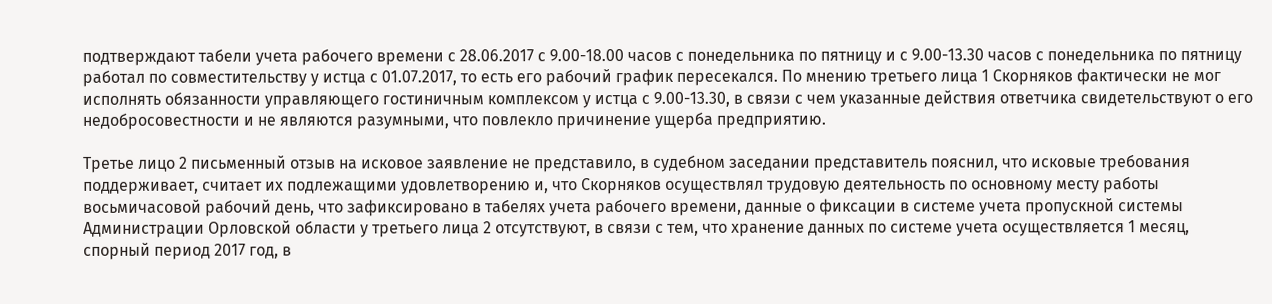подтверждают табели учета рабочего времени с 28.06.2017 с 9.00-18.00 часов с понедельника по пятницу и с 9.00-13.30 часов с понедельника по пятницу работал по совместительству у истца с 01.07.2017, то есть его рабочий график пересекался. По мнению третьего лица 1 Скорняков фактически не мог исполнять обязанности управляющего гостиничным комплексом у истца с 9.00-13.30, в связи с чем указанные действия ответчика свидетельствуют о его недобросовестности и не являются разумными, что повлекло причинение ущерба предприятию.

Третье лицо 2 письменный отзыв на исковое заявление не представило, в судебном заседании представитель пояснил, что исковые требования поддерживает, считает их подлежащими удовлетворению и, что Скорняков осуществлял трудовую деятельность по основному месту работы восьмичасовой рабочий день, что зафиксировано в табелях учета рабочего времени, данные о фиксации в системе учета пропускной системы Администрации Орловской области у третьего лица 2 отсутствуют, в связи с тем, что хранение данных по системе учета осуществляется 1 месяц, спорный период 2017 год, в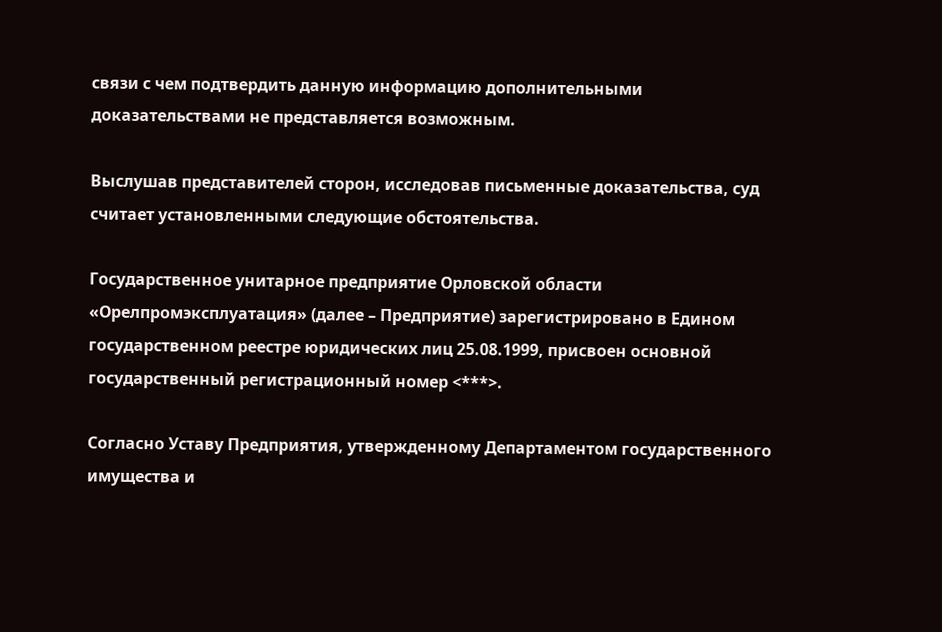связи с чем подтвердить данную информацию дополнительными доказательствами не представляется возможным.

Выслушав представителей сторон, исследовав письменные доказательства, суд считает установленными следующие обстоятельства.

Государственное унитарное предприятие Орловской области «Орелпромэксплуатация» (далее – Предприятие) зарегистрировано в Едином государственном реестре юридических лиц 25.08.1999, присвоен основной государственный регистрационный номер <***>.

Согласно Уставу Предприятия, утвержденному Департаментом государственного имущества и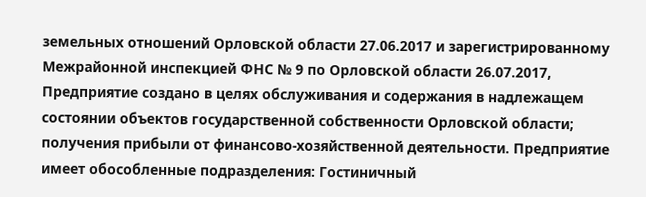земельных отношений Орловской области 27.06.2017 и зарегистрированному Межрайонной инспекцией ФНС № 9 по Орловской области 26.07.2017, Предприятие создано в целях обслуживания и содержания в надлежащем состоянии объектов государственной собственности Орловской области; получения прибыли от финансово-хозяйственной деятельности. Предприятие имеет обособленные подразделения: Гостиничный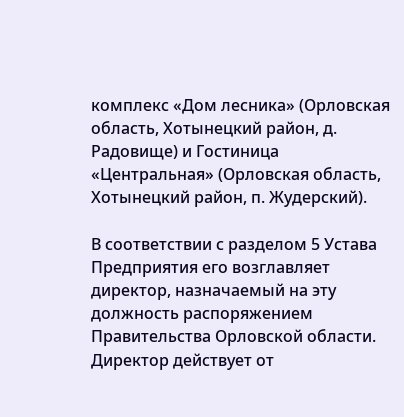комплекс «Дом лесника» (Орловская область, Хотынецкий район, д. Радовище) и Гостиница «Центральная» (Орловская область, Хотынецкий район, п. Жудерский).

В соответствии с разделом 5 Устава Предприятия его возглавляет директор, назначаемый на эту должность распоряжением Правительства Орловской области. Директор действует от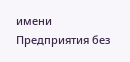имени Предприятия без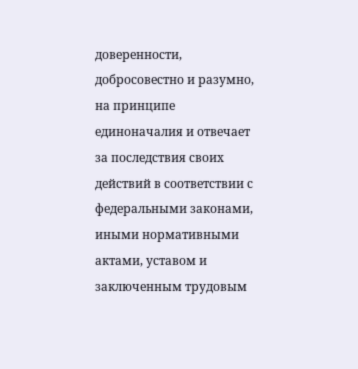доверенности, добросовестно и разумно, на принципе единоначалия и отвечает за последствия своих действий в соответствии с федеральными законами, иными нормативными актами, уставом и заключенным трудовым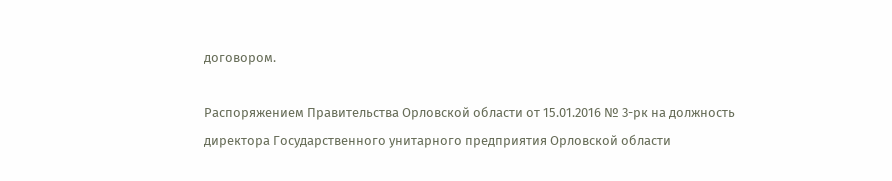договором.

Распоряжением Правительства Орловской области от 15.01.2016 № 3-рк на должность директора Государственного унитарного предприятия Орловской области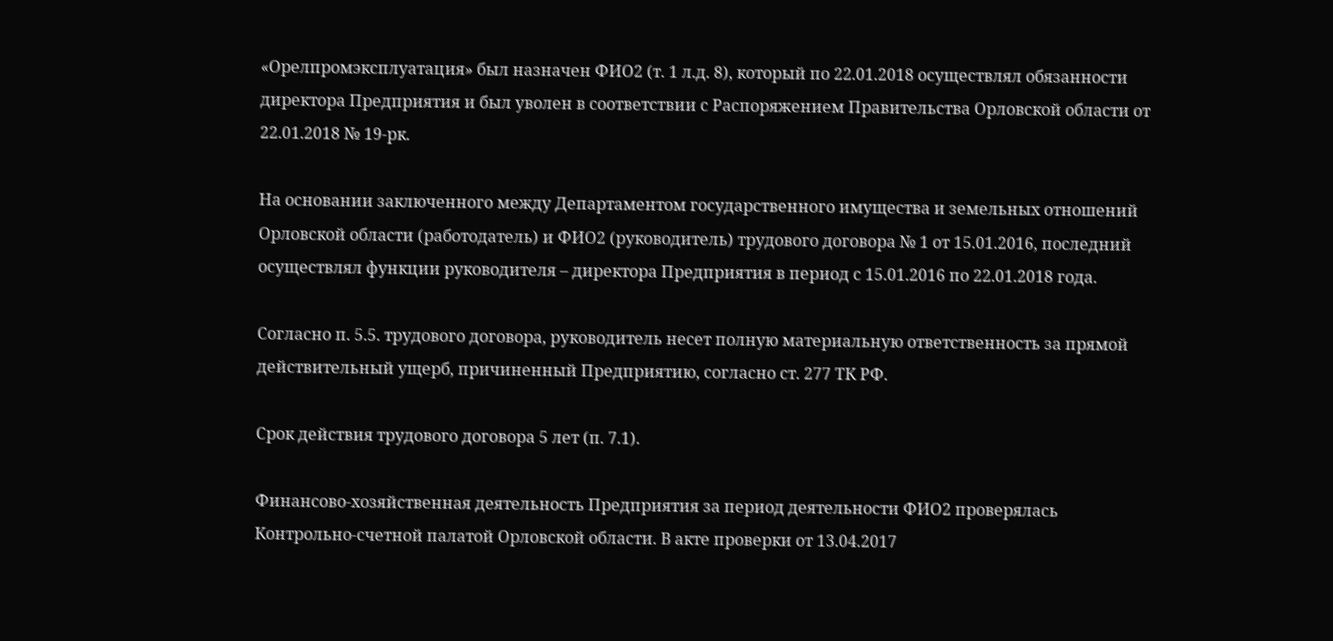«Орелпромэксплуатация» был назначен ФИО2 (т. 1 л.д. 8), который по 22.01.2018 осуществлял обязанности директора Предприятия и был уволен в соответствии с Распоряжением Правительства Орловской области от 22.01.2018 № 19-рк.

На основании заключенного между Департаментом государственного имущества и земельных отношений Орловской области (работодатель) и ФИО2 (руководитель) трудового договора № 1 от 15.01.2016, последний осуществлял функции руководителя – директора Предприятия в период с 15.01.2016 по 22.01.2018 года.

Согласно п. 5.5. трудового договора, руководитель несет полную материальную ответственность за прямой действительный ущерб, причиненный Предприятию, согласно ст. 277 ТК РФ.

Срок действия трудового договора 5 лет (п. 7.1).

Финансово-хозяйственная деятельность Предприятия за период деятельности ФИО2 проверялась Контрольно-счетной палатой Орловской области. В акте проверки от 13.04.2017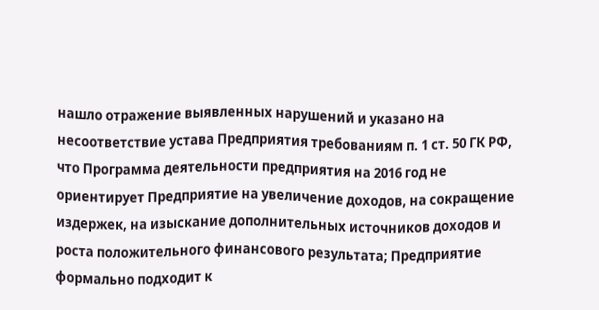нашло отражение выявленных нарушений и указано на несоответствие устава Предприятия требованиям п. 1 ст. 50 ГК РФ, что Программа деятельности предприятия на 2016 год не ориентирует Предприятие на увеличение доходов, на сокращение издержек, на изыскание дополнительных источников доходов и роста положительного финансового результата; Предприятие формально подходит к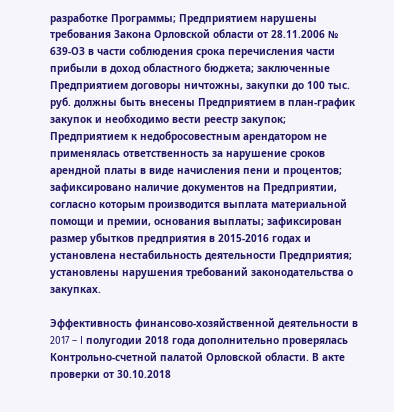разработке Программы; Предприятием нарушены требования Закона Орловской области от 28.11.2006 № 639-ОЗ в части соблюдения срока перечисления части прибыли в доход областного бюджета; заключенные Предприятием договоры ничтожны, закупки до 100 тыс. руб. должны быть внесены Предприятием в план-график закупок и необходимо вести реестр закупок; Предприятием к недобросовестным арендатором не применялась ответственность за нарушение сроков арендной платы в виде начисления пени и процентов; зафиксировано наличие документов на Предприятии, согласно которым производится выплата материальной помощи и премии, основания выплаты; зафиксирован размер убытков предприятия в 2015-2016 годах и установлена нестабильность деятельности Предприятия; установлены нарушения требований законодательства о закупках.

Эффективность финансово-хозяйственной деятельности в 2017 – I полугодии 2018 года дополнительно проверялась Контрольно-счетной палатой Орловской области. В акте проверки от 30.10.2018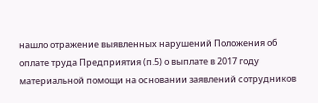нашло отражение выявленных нарушений Положения об оплате труда Предприятия (п.5) о выплате в 2017 году материальной помощи на основании заявлений сотрудников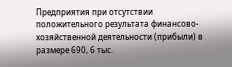Предприятия при отсутствии положительного результата финансово-хозяйственной деятельности (прибыли) в размере 690, 6 тыс.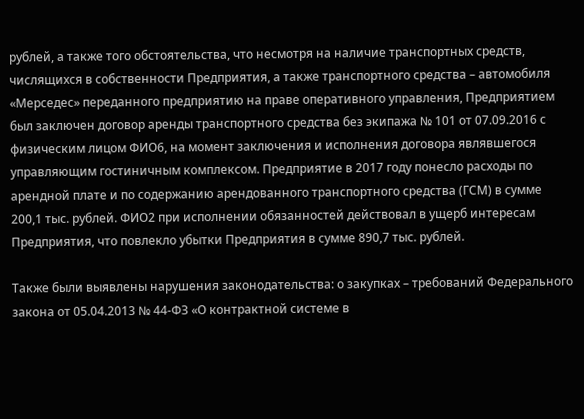рублей, а также того обстоятельства, что несмотря на наличие транспортных средств, числящихся в собственности Предприятия, а также транспортного средства – автомобиля «Мерседес» переданного предприятию на праве оперативного управления, Предприятием был заключен договор аренды транспортного средства без экипажа № 101 от 07.09.2016 с физическим лицом ФИО6, на момент заключения и исполнения договора являвшегося управляющим гостиничным комплексом. Предприятие в 2017 году понесло расходы по арендной плате и по содержанию арендованного транспортного средства (ГСМ) в сумме 200,1 тыс. рублей. ФИО2 при исполнении обязанностей действовал в ущерб интересам Предприятия, что повлекло убытки Предприятия в сумме 890,7 тыс. рублей.

Также были выявлены нарушения законодательства: о закупках – требований Федерального закона от 05.04.2013 № 44-ФЗ «О контрактной системе в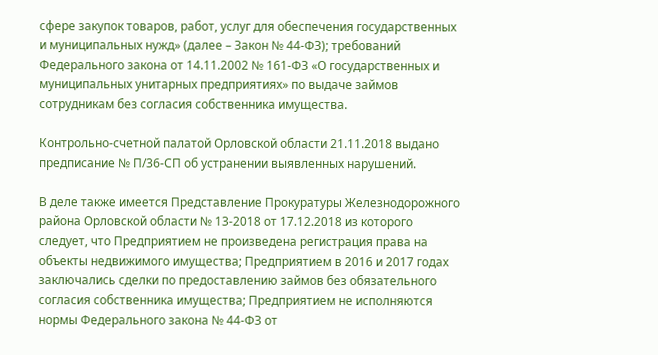сфере закупок товаров, работ, услуг для обеспечения государственных и муниципальных нужд» (далее – Закон № 44-ФЗ); требований Федерального закона от 14.11.2002 № 161-ФЗ «О государственных и муниципальных унитарных предприятиях» по выдаче займов сотрудникам без согласия собственника имущества.

Контрольно-счетной палатой Орловской области 21.11.2018 выдано предписание № П/36-СП об устранении выявленных нарушений.

В деле также имеется Представление Прокуратуры Железнодорожного района Орловской области № 13-2018 от 17.12.2018 из которого следует, что Предприятием не произведена регистрация права на объекты недвижимого имущества; Предприятием в 2016 и 2017 годах заключались сделки по предоставлению займов без обязательного согласия собственника имущества; Предприятием не исполняются нормы Федерального закона № 44-ФЗ от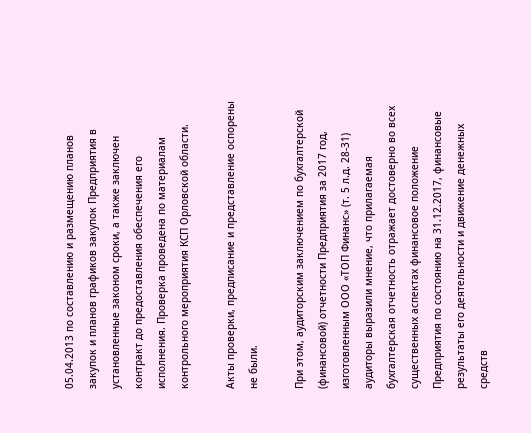05.04.2013 по составлению и размещению планов закупок и планов графиков закупок Предприятия в установленные законом сроки, а также заключен контракт до предоставления обеспечения его исполнения. Проверка проведена по материалам контрольного мероприятия КСП Орловской области.

Акты проверки, предписание и представление оспорены не были.

При этом, аудиторским заключением по бухгалтерской (финансовой) отчетности Предприятия за 2017 год, изготовленным ООО «ТОП Финанс» (т. 5 л.д. 28-31) аудиторы выразили мнение, что прилагаемая бухгалтерская отчетность отражает достоверно во всех существенных аспектах финансовое положение Предприятия по состоянию на 31.12.2017, финансовые результаты его деятельности и движение денежных средств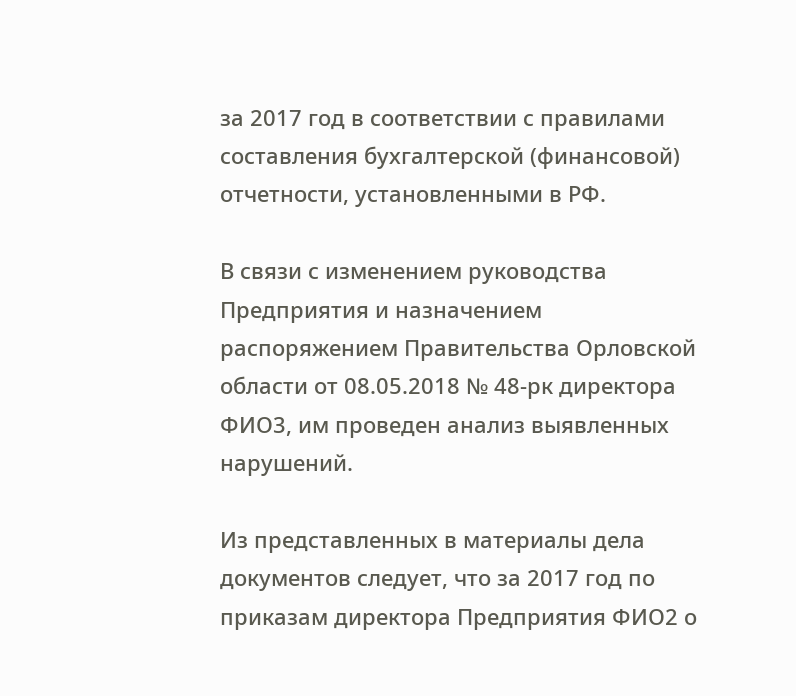за 2017 год в соответствии с правилами составления бухгалтерской (финансовой) отчетности, установленными в РФ.

В связи с изменением руководства Предприятия и назначением распоряжением Правительства Орловской области от 08.05.2018 № 48-рк директора ФИО3, им проведен анализ выявленных нарушений.

Из представленных в материалы дела документов следует, что за 2017 год по приказам директора Предприятия ФИО2 о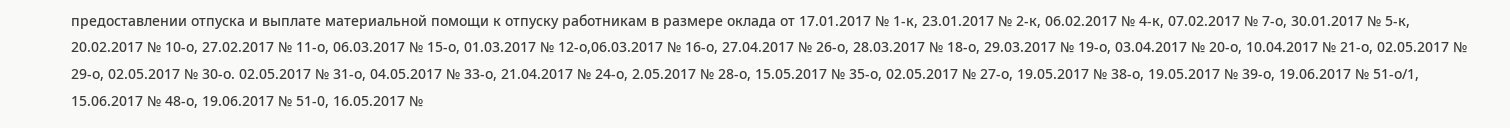предоставлении отпуска и выплате материальной помощи к отпуску работникам в размере оклада от 17.01.2017 № 1-к, 23.01.2017 № 2-к, 06.02.2017 № 4-к, 07.02.2017 № 7-о, 30.01.2017 № 5-к, 20.02.2017 № 10-о, 27.02.2017 № 11-о, 06.03.2017 № 15-о, 01.03.2017 № 12-о,06.03.2017 № 16-о, 27.04.2017 № 26-о, 28.03.2017 № 18-о, 29.03.2017 № 19-о, 03.04.2017 № 20-о, 10.04.2017 № 21-о, 02.05.2017 № 29-о, 02.05.2017 № 30-о. 02.05.2017 № 31-о, 04.05.2017 № 33-о, 21.04.2017 № 24-о, 2.05.2017 № 28-о, 15.05.2017 № 35-о, 02.05.2017 № 27-о, 19.05.2017 № 38-о, 19.05.2017 № 39-о, 19.06.2017 № 51-о/1, 15.06.2017 № 48-о, 19.06.2017 № 51-0, 16.05.2017 №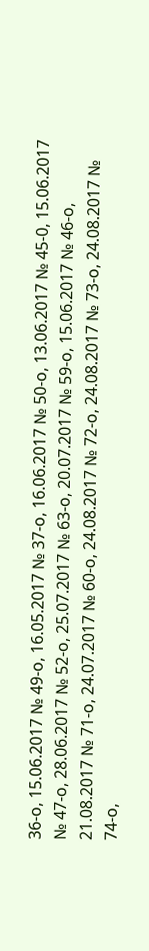36-о, 15.06.2017 № 49-о, 16.05.2017 № 37-о, 16.06.2017 № 50-о, 13.06.2017 № 45-0, 15.06.2017 № 47-о, 28.06.2017 № 52-о, 25.07.2017 № 63-о, 20.07.2017 № 59-о, 15.06.2017 № 46-о, 21.08.2017 № 71-о, 24.07.2017 № 60-о, 24.08.2017 № 72-о, 24.08.2017 № 73-о, 24.08.2017 № 74-о,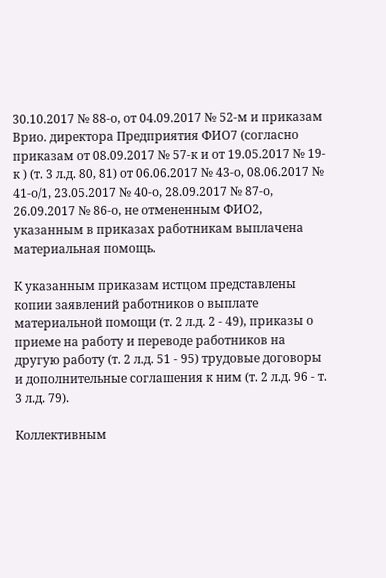30.10.2017 № 88-о, от 04.09.2017 № 52-м и приказам Врио. директора Предприятия ФИО7 (согласно приказам от 08.09.2017 № 57-к и от 19.05.2017 № 19-к ) (т. 3 л.д. 80, 81) от 06.06.2017 № 43-о, 08.06.2017 № 41-о/1, 23.05.2017 № 40-о, 28.09.2017 № 87-о, 26.09.2017 № 86-о, не отмененным ФИО2, указанным в приказах работникам выплачена материальная помощь.

К указанным приказам истцом представлены копии заявлений работников о выплате материальной помощи (т. 2 л.д. 2 - 49), приказы о приеме на работу и переводе работников на другую работу (т. 2 л.д. 51 - 95) трудовые договоры и дополнительные соглашения к ним (т. 2 л.д. 96 - т. 3 л.д. 79).

Коллективным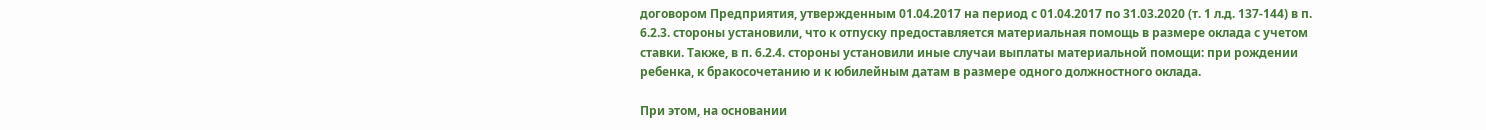договором Предприятия, утвержденным 01.04.2017 на период с 01.04.2017 по 31.03.2020 (т. 1 л.д. 137-144) в п. 6.2.3. стороны установили, что к отпуску предоставляется материальная помощь в размере оклада с учетом ставки. Также, в п. 6.2.4. стороны установили иные случаи выплаты материальной помощи: при рождении ребенка, к бракосочетанию и к юбилейным датам в размере одного должностного оклада.

При этом, на основании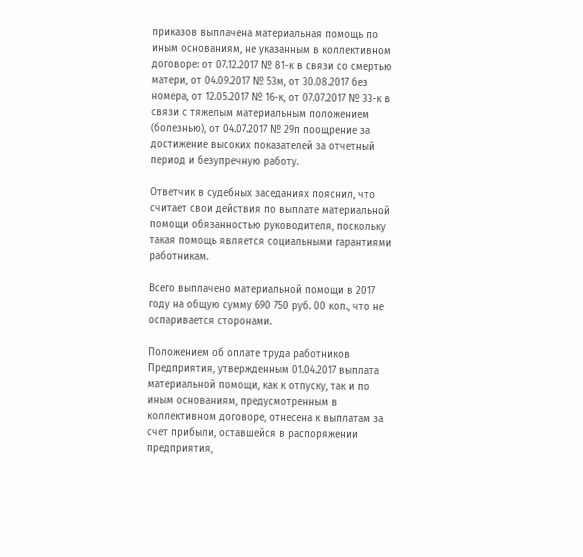приказов выплачена материальная помощь по иным основаниям, не указанным в коллективном договоре: от 07.12.2017 № 81-к в связи со смертью матери, от 04.09.2017 № 53м, от 30.08.2017 без номера, от 12.05.2017 № 16-к, от 07.07.2017 № 33-к в связи с тяжелым материальным положением (болезнью), от 04.07.2017 № 29п поощрение за достижение высоких показателей за отчетный период и безупречную работу.

Ответчик в судебных заседаниях пояснил, что считает свои действия по выплате материальной помощи обязанностью руководителя, поскольку такая помощь является социальными гарантиями работникам.

Всего выплачено материальной помощи в 2017 году на общую сумму 690 750 руб. 00 коп., что не оспаривается сторонами.

Положением об оплате труда работников Предприятия, утвержденным 01.04.2017 выплата материальной помощи, как к отпуску, так и по иным основаниям, предусмотренным в коллективном договоре, отнесена к выплатам за счет прибыли, оставшейся в распоряжении предприятия,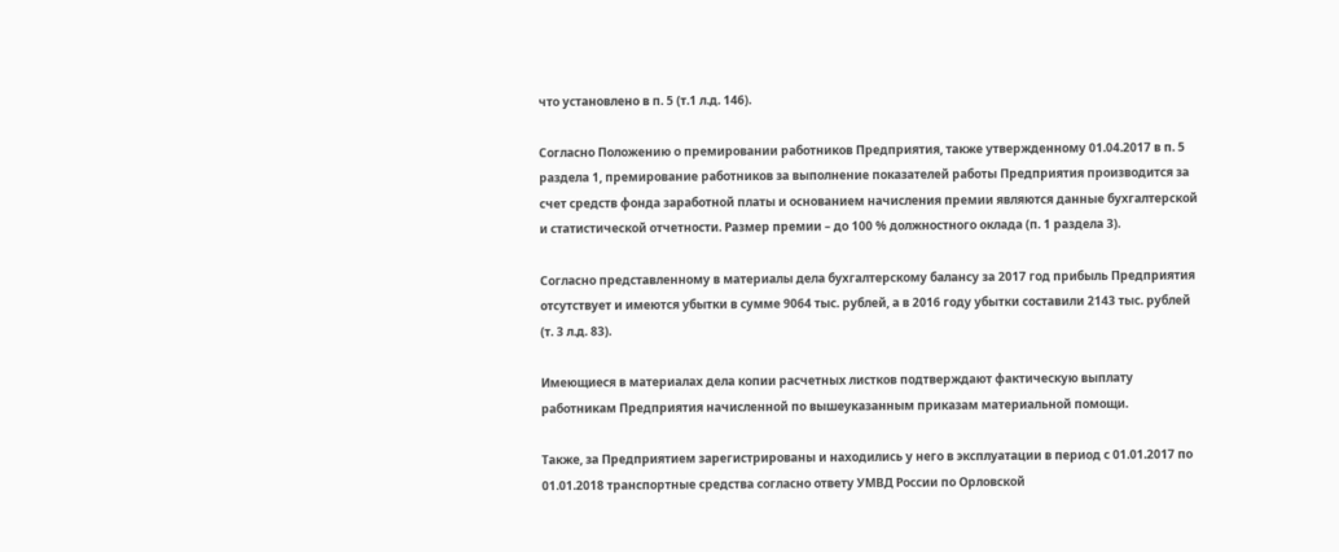что установлено в п. 5 (т.1 л.д. 146).

Согласно Положению о премировании работников Предприятия, также утвержденному 01.04.2017 в п. 5 раздела 1, премирование работников за выполнение показателей работы Предприятия производится за счет средств фонда заработной платы и основанием начисления премии являются данные бухгалтерской и статистической отчетности. Размер премии – до 100 % должностного оклада (п. 1 раздела 3).

Согласно представленному в материалы дела бухгалтерскому балансу за 2017 год прибыль Предприятия отсутствует и имеются убытки в сумме 9064 тыс. рублей, а в 2016 году убытки составили 2143 тыс. рублей (т. 3 л.д. 83).

Имеющиеся в материалах дела копии расчетных листков подтверждают фактическую выплату работникам Предприятия начисленной по вышеуказанным приказам материальной помощи.

Также, за Предприятием зарегистрированы и находились у него в эксплуатации в период с 01.01.2017 по 01.01.2018 транспортные средства согласно ответу УМВД России по Орловской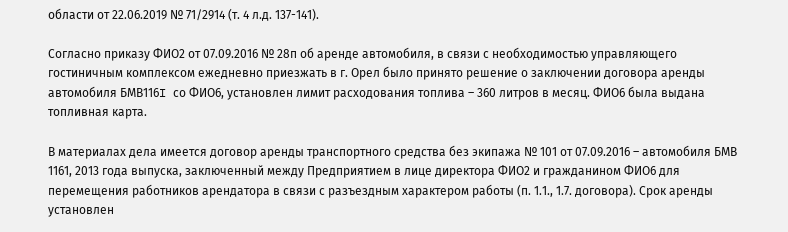области от 22.06.2019 № 71/2914 (т. 4 л.д. 137-141).

Согласно приказу ФИО2 от 07.09.2016 № 28п об аренде автомобиля, в связи с необходимостью управляющего гостиничным комплексом ежедневно приезжать в г. Орел было принято решение о заключении договора аренды автомобиля БМВ116I со ФИО6, установлен лимит расходования топлива – 360 литров в месяц. ФИО6 была выдана топливная карта.

В материалах дела имеется договор аренды транспортного средства без экипажа № 101 от 07.09.2016 – автомобиля БМВ 1161, 2013 года выпуска, заключенный между Предприятием в лице директора ФИО2 и гражданином ФИО6 для перемещения работников арендатора в связи с разъездным характером работы (п. 1.1., 1.7. договора). Срок аренды установлен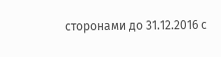сторонами до 31.12.2016 с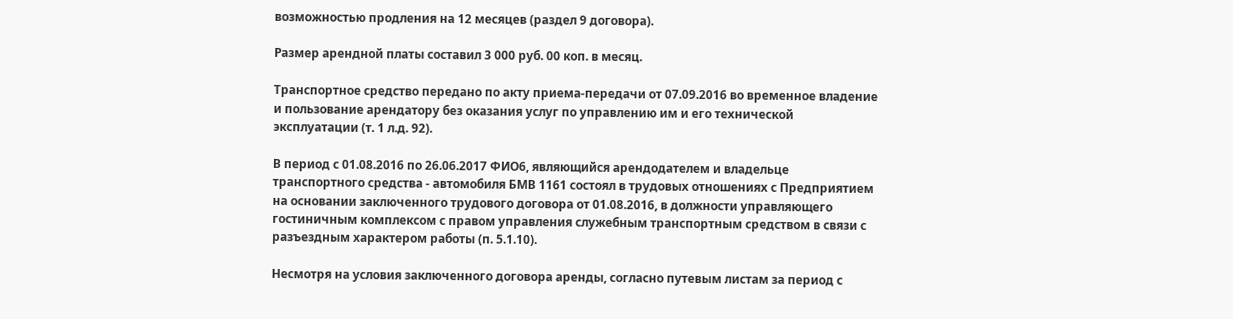возможностью продления на 12 месяцев (раздел 9 договора).

Размер арендной платы составил 3 000 руб. 00 коп. в месяц.

Транспортное средство передано по акту приема-передачи от 07.09.2016 во временное владение и пользование арендатору без оказания услуг по управлению им и его технической эксплуатации (т. 1 л.д. 92).

В период с 01.08.2016 по 26.06.2017 ФИО6, являющийся арендодателем и владельце транспортного средства - автомобиля БМВ 1161 состоял в трудовых отношениях с Предприятием на основании заключенного трудового договора от 01.08.2016, в должности управляющего гостиничным комплексом с правом управления служебным транспортным средством в связи с разъездным характером работы (п. 5.1.10).

Несмотря на условия заключенного договора аренды, согласно путевым листам за период с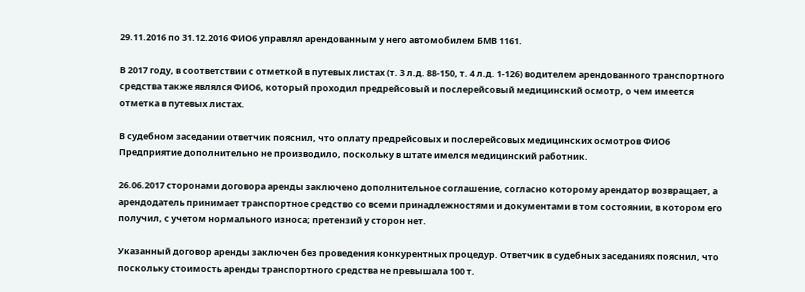29.11.2016 по 31.12.2016 ФИО6 управлял арендованным у него автомобилем БМВ 1161.

В 2017 году, в соответствии с отметкой в путевых листах (т. 3 л.д. 88-150, т. 4 л.д. 1-126) водителем арендованного транспортного средства также являлся ФИО6, который проходил предрейсовый и послерейсовый медицинский осмотр, о чем имеется отметка в путевых листах.

В судебном заседании ответчик пояснил, что оплату предрейсовых и послерейсовых медицинских осмотров ФИО6 Предприятие дополнительно не производило, поскольку в штате имелся медицинский работник.

26.06.2017 сторонами договора аренды заключено дополнительное соглашение, согласно которому арендатор возвращает, а арендодатель принимает транспортное средство со всеми принадлежностями и документами в том состоянии, в котором его получил, с учетом нормального износа; претензий у сторон нет.

Указанный договор аренды заключен без проведения конкурентных процедур. Ответчик в судебных заседаниях пояснил, что поскольку стоимость аренды транспортного средства не превышала 100 т.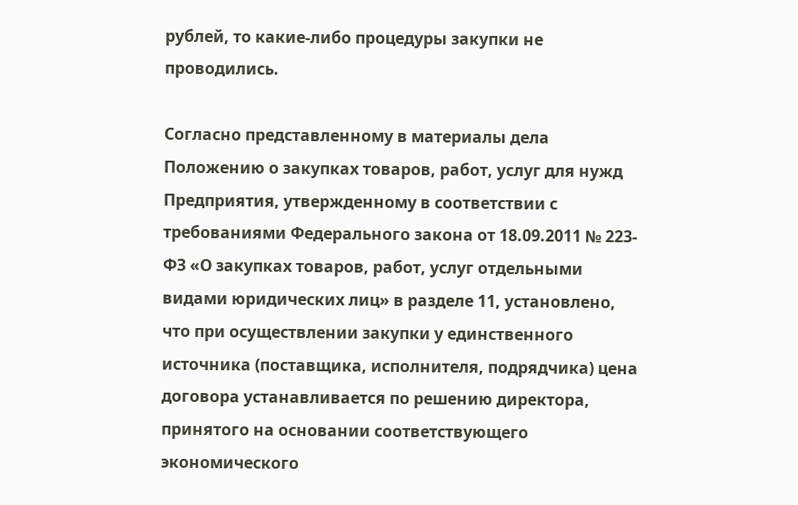рублей, то какие-либо процедуры закупки не проводились.

Согласно представленному в материалы дела Положению о закупках товаров, работ, услуг для нужд Предприятия, утвержденному в соответствии с требованиями Федерального закона от 18.09.2011 № 223-ФЗ «О закупках товаров, работ, услуг отдельными видами юридических лиц» в разделе 11, установлено, что при осуществлении закупки у единственного источника (поставщика, исполнителя, подрядчика) цена договора устанавливается по решению директора, принятого на основании соответствующего экономического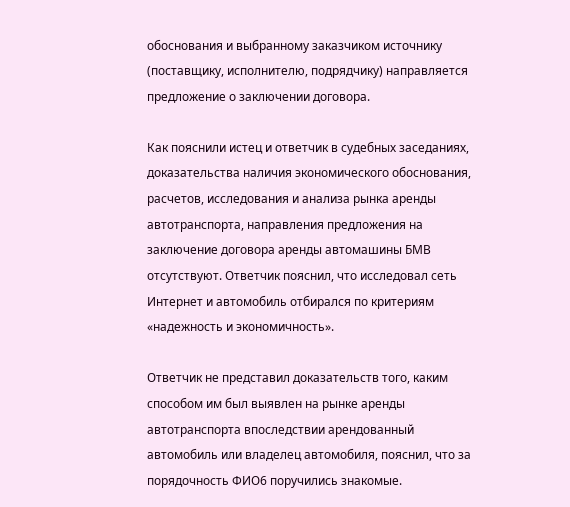обоснования и выбранному заказчиком источнику (поставщику, исполнителю, подрядчику) направляется предложение о заключении договора.

Как пояснили истец и ответчик в судебных заседаниях, доказательства наличия экономического обоснования, расчетов, исследования и анализа рынка аренды автотранспорта, направления предложения на заключение договора аренды автомашины БМВ отсутствуют. Ответчик пояснил, что исследовал сеть Интернет и автомобиль отбирался по критериям «надежность и экономичность».

Ответчик не представил доказательств того, каким способом им был выявлен на рынке аренды автотранспорта впоследствии арендованный автомобиль или владелец автомобиля, пояснил, что за порядочность ФИО6 поручились знакомые.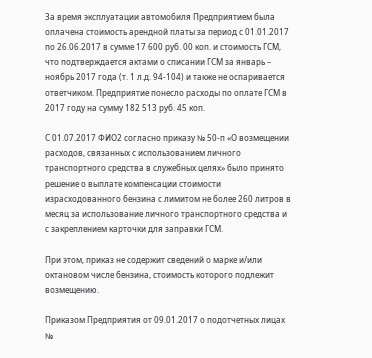За время эксплуатации автомобиля Предприятием была оплачена стоимость арендной платы за период с 01.01.2017 по 26.06.2017 в сумме 17 600 руб. 00 коп. и стоимость ГСМ, что подтверждается актами о списании ГСМ за январь – ноябрь 2017 года (т. 1 л.д. 94-104) и также не оспаривается ответчиком. Предприятие понесло расходы по оплате ГСМ в 2017 году на сумму 182 513 руб. 45 коп.

С 01.07.2017 ФИО2 согласно приказу № 50-п «О возмещении расходов, связанных с использованием личного транспортного средства в служебных целях» было принято решение о выплате компенсации стоимости израсходованного бензина с лимитом не более 260 литров в месяц за использование личного транспортного средства и с закреплением карточки для заправки ГСМ.

При этом, приказ не содержит сведений о марке и/или октановом числе бензина, стоимость которого подлежит возмещению.

Приказом Предприятия от 09.01.2017 о подотчетных лицах №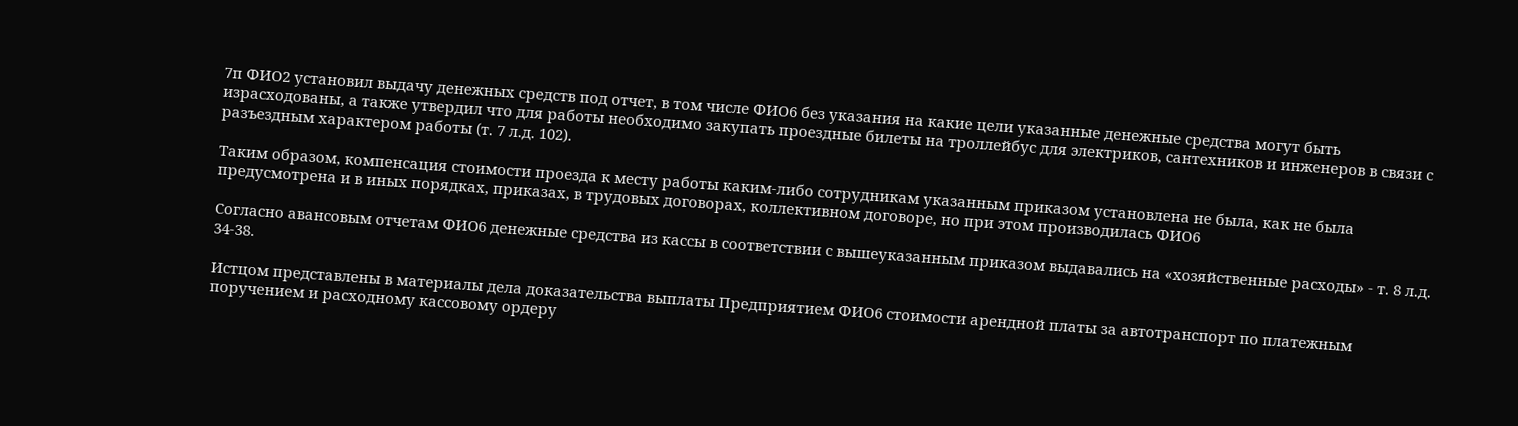7п ФИО2 установил выдачу денежных средств под отчет, в том числе ФИО6 без указания на какие цели указанные денежные средства могут быть израсходованы, а также утвердил что для работы необходимо закупать проездные билеты на троллейбус для электриков, сантехников и инженеров в связи с разъездным характером работы (т. 7 л.д. 102).

Таким образом, компенсация стоимости проезда к месту работы каким-либо сотрудникам указанным приказом установлена не была, как не была предусмотрена и в иных порядках, приказах, в трудовых договорах, коллективном договоре, но при этом производилась ФИО6

Согласно авансовым отчетам ФИО6 денежные средства из кассы в соответствии с вышеуказанным приказом выдавались на «хозяйственные расходы» - т. 8 л.д. 34-38.

Истцом представлены в материалы дела доказательства выплаты Предприятием ФИО6 стоимости арендной платы за автотранспорт по платежным поручением и расходному кассовому ордеру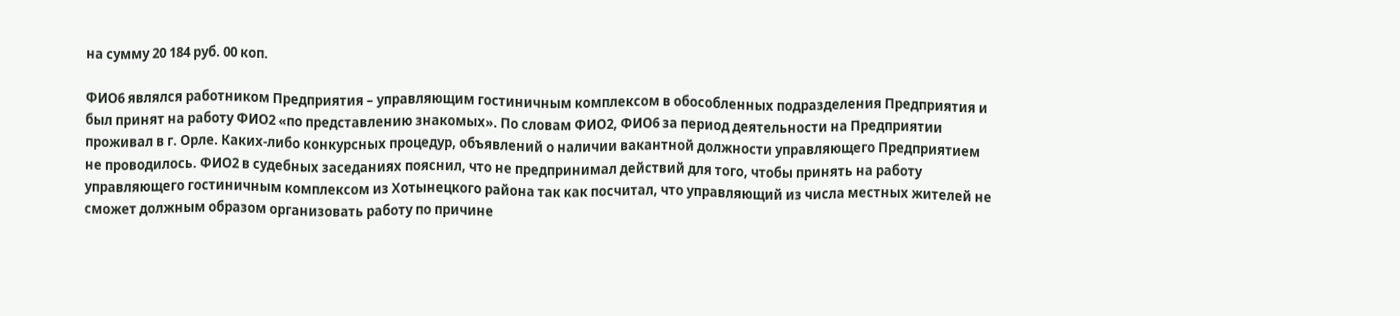на сумму 20 184 руб. 00 коп.

ФИО6 являлся работником Предприятия – управляющим гостиничным комплексом в обособленных подразделения Предприятия и был принят на работу ФИО2 «по представлению знакомых». По словам ФИО2, ФИО6 за период деятельности на Предприятии проживал в г. Орле. Каких-либо конкурсных процедур, объявлений о наличии вакантной должности управляющего Предприятием не проводилось. ФИО2 в судебных заседаниях пояснил, что не предпринимал действий для того, чтобы принять на работу управляющего гостиничным комплексом из Хотынецкого района так как посчитал, что управляющий из числа местных жителей не сможет должным образом организовать работу по причине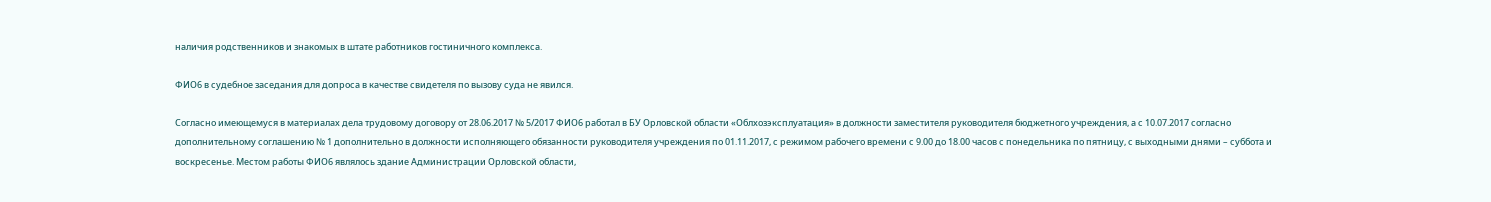наличия родственников и знакомых в штате работников гостиничного комплекса.

ФИО6 в судебное заседания для допроса в качестве свидетеля по вызову суда не явился.

Согласно имеющемуся в материалах дела трудовому договору от 28.06.2017 № 5/2017 ФИО6 работал в БУ Орловской области «Облхозэксплуатация» в должности заместителя руководителя бюджетного учреждения, а с 10.07.2017 согласно дополнительному соглашению № 1 дополнительно в должности исполняющего обязанности руководителя учреждения по 01.11.2017, с режимом рабочего времени с 9.00 до 18.00 часов с понедельника по пятницу, с выходными днями – суббота и воскресенье. Местом работы ФИО6 являлось здание Администрации Орловской области,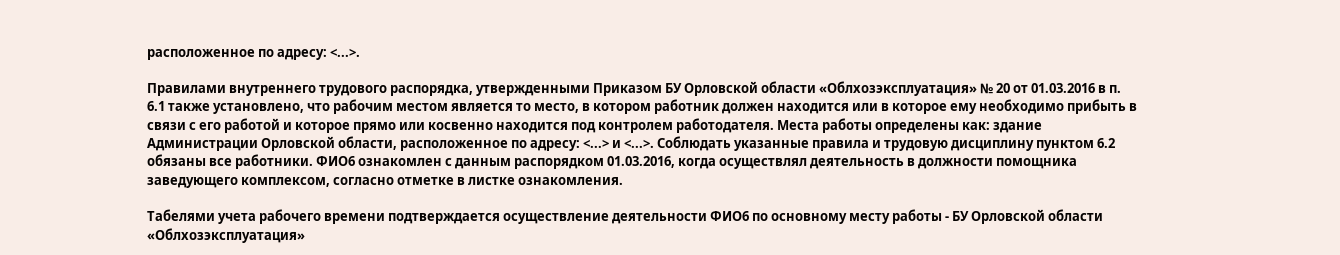расположенное по адресу: <...>.

Правилами внутреннего трудового распорядка, утвержденными Приказом БУ Орловской области «Облхозэксплуатация» № 20 от 01.03.2016 в п. 6.1 также установлено, что рабочим местом является то место, в котором работник должен находится или в которое ему необходимо прибыть в связи с его работой и которое прямо или косвенно находится под контролем работодателя. Места работы определены как: здание Администрации Орловской области, расположенное по адресу: <...> и <...>. Соблюдать указанные правила и трудовую дисциплину пунктом 6.2 обязаны все работники. ФИО6 ознакомлен с данным распорядком 01.03.2016, когда осуществлял деятельность в должности помощника заведующего комплексом, согласно отметке в листке ознакомления.

Табелями учета рабочего времени подтверждается осуществление деятельности ФИО6 по основному месту работы - БУ Орловской области «Облхозэксплуатация»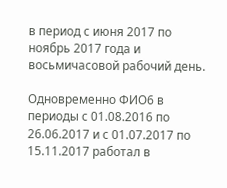в период с июня 2017 по ноябрь 2017 года и восьмичасовой рабочий день.

Одновременно ФИО6 в периоды с 01.08.2016 по 26.06.2017 и с 01.07.2017 по 15.11.2017 работал в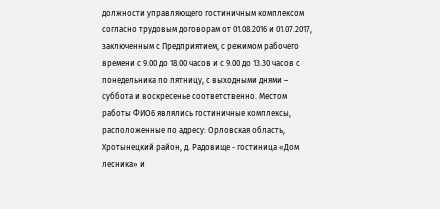должности управляющего гостиничным комплексом согласно трудовым договорам от 01.08.2016 и 01.07.2017, заключенным с Предприятием, с режимом рабочего времени с 9.00 до 18.00 часов и с 9.00 до 13.30 часов с понедельника по пятницу, с выходными днями – суббота и воскресенье соответственно. Местом работы ФИО6 являлись гостиничные комплексы, расположенные по адресу: Орловская область, Хротынецкий район, д. Радовище - гостиница «Дом лесника» и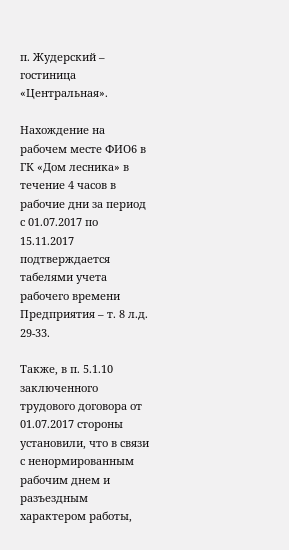п. Жудерский – гостиница «Центральная».

Нахождение на рабочем месте ФИО6 в ГК «Дом лесника» в течение 4 часов в рабочие дни за период с 01.07.2017 по 15.11.2017 подтверждается табелями учета рабочего времени Предприятия – т. 8 л.д. 29-33.

Также, в п. 5.1.10 заключенного трудового договора от 01.07.2017 стороны установили, что в связи с ненормированным рабочим днем и разъездным характером работы,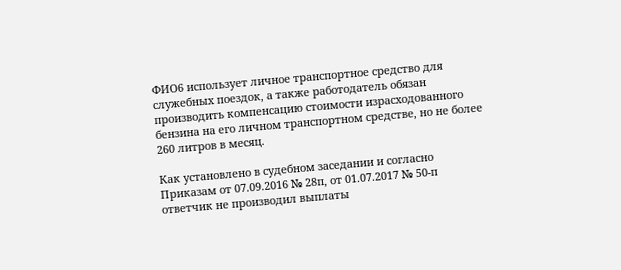ФИО6 использует личное транспортное средство для служебных поездок, а также работодатель обязан производить компенсацию стоимости израсходованного бензина на его личном транспортном средстве, но не более 260 литров в месяц.

Как установлено в судебном заседании и согласно Приказам от 07.09.2016 № 28п, от 01.07.2017 № 50-п ответчик не производил выплаты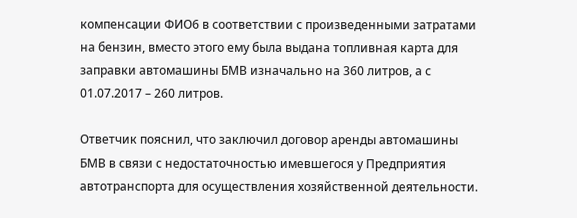компенсации ФИО6 в соответствии с произведенными затратами на бензин, вместо этого ему была выдана топливная карта для заправки автомашины БМВ изначально на 360 литров, а с 01.07.2017 – 260 литров.

Ответчик пояснил, что заключил договор аренды автомашины БМВ в связи с недостаточностью имевшегося у Предприятия автотранспорта для осуществления хозяйственной деятельности.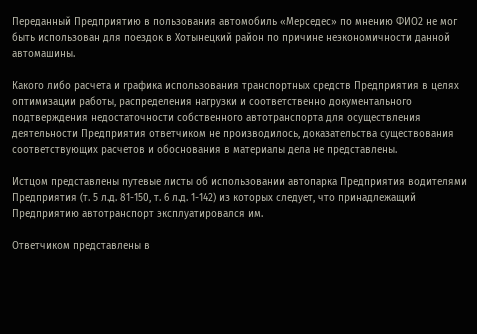Переданный Предприятию в пользования автомобиль «Мерседес» по мнению ФИО2 не мог быть использован для поездок в Хотынецкий район по причине неэкономичности данной автомашины.

Какого либо расчета и графика использования транспортных средств Предприятия в целях оптимизации работы, распределения нагрузки и соответственно документального подтверждения недостаточности собственного автотранспорта для осуществления деятельности Предприятия ответчиком не производилось, доказательства существования соответствующих расчетов и обоснования в материалы дела не представлены.

Истцом представлены путевые листы об использовании автопарка Предприятия водителями Предприятия (т. 5 л.д. 81-150, т. 6 л.д. 1-142) из которых следует, что принадлежащий Предприятию автотранспорт эксплуатировался им.

Ответчиком представлены в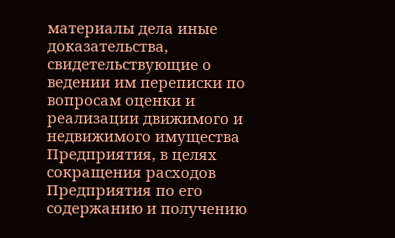материалы дела иные доказательства, свидетельствующие о ведении им переписки по вопросам оценки и реализации движимого и недвижимого имущества Предприятия, в целях сокращения расходов Предприятия по его содержанию и получению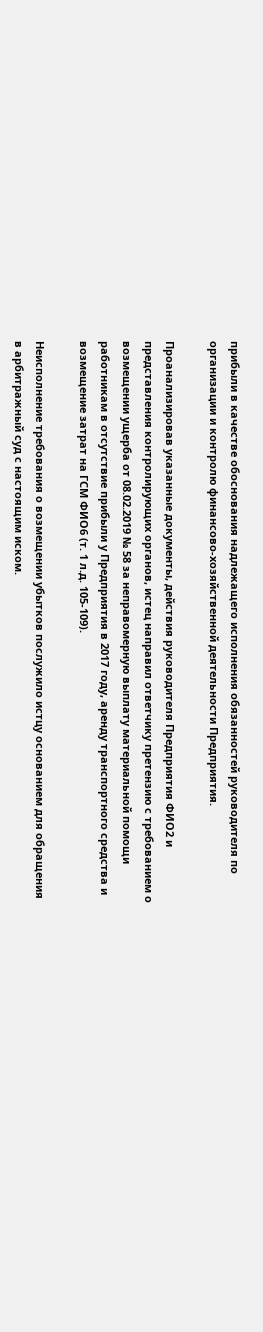прибыли в качестве обоснования надлежащего исполнения обязанностей руководителя по организации и контролю финансово-хозяйственной деятельности Предприятия.

Проанализировав указанные документы, действия руководителя Предприятия ФИО2 и представления контролирующих органов, истец направил ответчику претензию с требованием о возмещении ущерба от 08.02.2019 № 58 за неправомерную выплату материальной помощи работникам в отсутствие прибыли у Предприятия в 2017 году, аренду транспортного средства и возмещение затрат на ГСМ ФИО6 (т. 1 л.д. 105-109).

Неисполнение требования о возмещении убытков послужило истцу основанием для обращения в арбитражный суд с настоящим иском.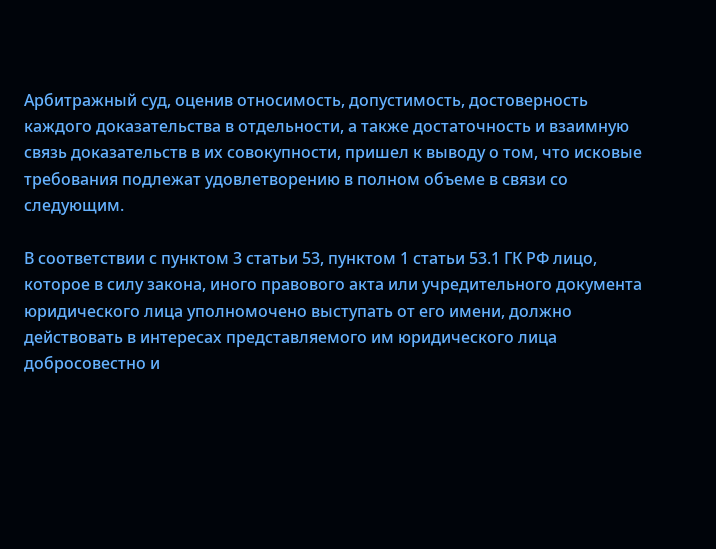Арбитражный суд, оценив относимость, допустимость, достоверность каждого доказательства в отдельности, а также достаточность и взаимную связь доказательств в их совокупности, пришел к выводу о том, что исковые требования подлежат удовлетворению в полном объеме в связи со следующим.

В соответствии с пунктом 3 статьи 53, пунктом 1 статьи 53.1 ГК РФ лицо, которое в силу закона, иного правового акта или учредительного документа юридического лица уполномочено выступать от его имени, должно действовать в интересах представляемого им юридического лица добросовестно и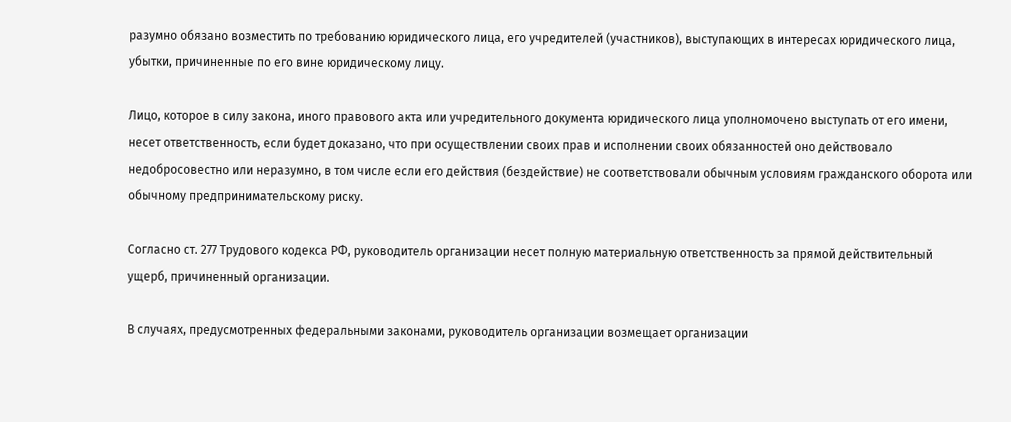разумно обязано возместить по требованию юридического лица, его учредителей (участников), выступающих в интересах юридического лица, убытки, причиненные по его вине юридическому лицу.

Лицо, которое в силу закона, иного правового акта или учредительного документа юридического лица уполномочено выступать от его имени, несет ответственность, если будет доказано, что при осуществлении своих прав и исполнении своих обязанностей оно действовало недобросовестно или неразумно, в том числе если его действия (бездействие) не соответствовали обычным условиям гражданского оборота или обычному предпринимательскому риску.

Согласно ст. 277 Трудового кодекса РФ, руководитель организации несет полную материальную ответственность за прямой действительный ущерб, причиненный организации.

В случаях, предусмотренных федеральными законами, руководитель организации возмещает организации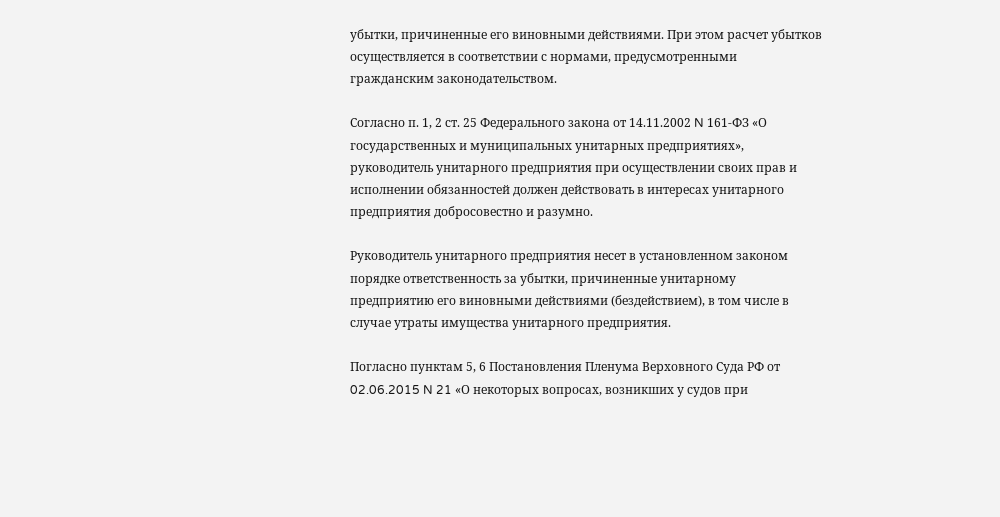убытки, причиненные его виновными действиями. При этом расчет убытков осуществляется в соответствии с нормами, предусмотренными гражданским законодательством.

Согласно п. 1, 2 ст. 25 Федерального закона от 14.11.2002 N 161-ФЗ «О государственных и муниципальных унитарных предприятиях», руководитель унитарного предприятия при осуществлении своих прав и исполнении обязанностей должен действовать в интересах унитарного предприятия добросовестно и разумно.

Руководитель унитарного предприятия несет в установленном законом порядке ответственность за убытки, причиненные унитарному предприятию его виновными действиями (бездействием), в том числе в случае утраты имущества унитарного предприятия.

Погласно пунктам 5, 6 Постановления Пленума Верховного Суда РФ от 02.06.2015 N 21 «О некоторых вопросах, возникших у судов при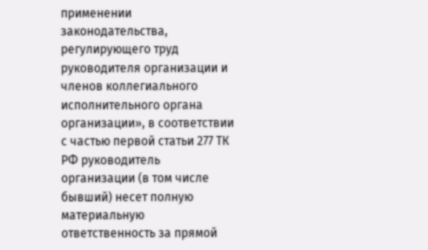применении законодательства, регулирующего труд руководителя организации и членов коллегиального исполнительного органа организации», в соответствии с частью первой статьи 277 ТК РФ руководитель организации (в том числе бывший) несет полную материальную ответственность за прямой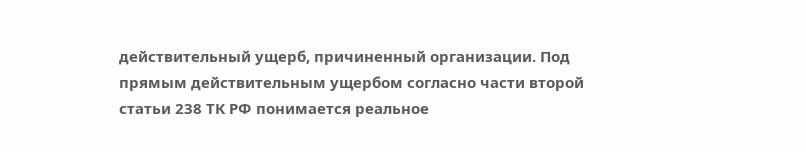действительный ущерб, причиненный организации. Под прямым действительным ущербом согласно части второй статьи 238 ТК РФ понимается реальное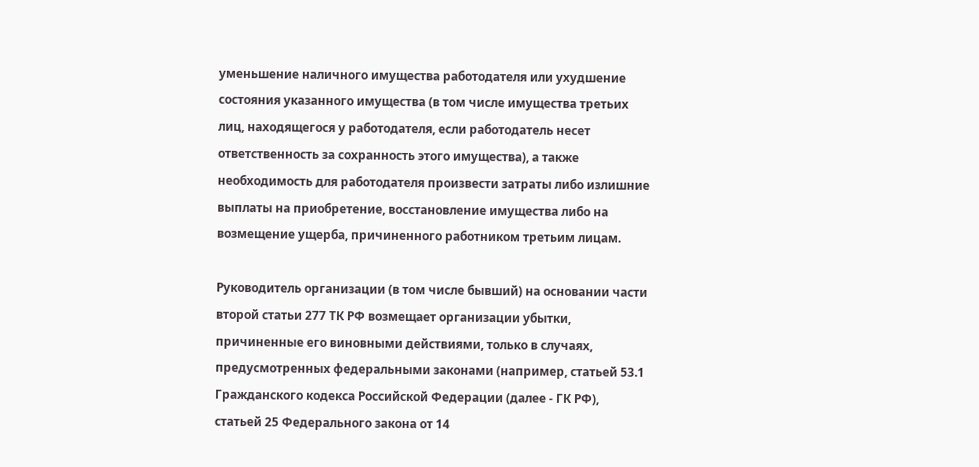уменьшение наличного имущества работодателя или ухудшение состояния указанного имущества (в том числе имущества третьих лиц, находящегося у работодателя, если работодатель несет ответственность за сохранность этого имущества), а также необходимость для работодателя произвести затраты либо излишние выплаты на приобретение, восстановление имущества либо на возмещение ущерба, причиненного работником третьим лицам.

Руководитель организации (в том числе бывший) на основании части второй статьи 277 ТК РФ возмещает организации убытки, причиненные его виновными действиями, только в случаях, предусмотренных федеральными законами (например, статьей 53.1 Гражданского кодекса Российской Федерации (далее - ГК РФ), статьей 25 Федерального закона от 14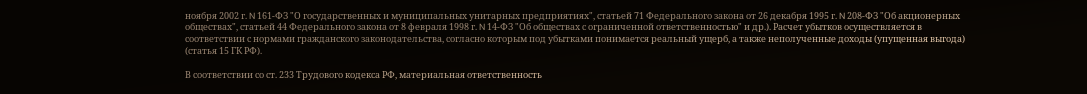ноября 2002 г. N 161-ФЗ "О государственных и муниципальных унитарных предприятиях", статьей 71 Федерального закона от 26 декабря 1995 г. N 208-ФЗ "Об акционерных обществах", статьей 44 Федерального закона от 8 февраля 1998 г. N 14-ФЗ "Об обществах с ограниченной ответственностью" и др.). Расчет убытков осуществляется в соответствии с нормами гражданского законодательства, согласно которым под убытками понимается реальный ущерб, а также неполученные доходы (упущенная выгода) (статья 15 ГК РФ).

В соответствии со ст. 233 Трудового кодекса РФ, материальная ответственность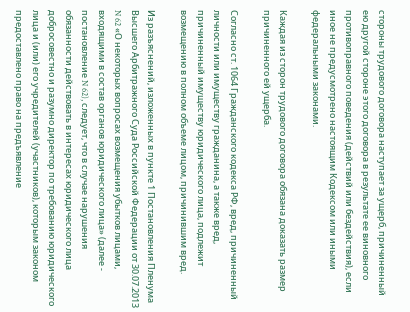стороны трудового договора наступает за ущерб, причиненный ею другой стороне этого договора в результате ее виновного противоправного поведения (действий или бездействия), если иное не предусмотрено настоящим Кодексом или иными федеральными законами.

Каждая из сторон трудового договора обязана доказать размер причиненного ей ущерба.

Согласно ст. 1064 Гражданского кодекса РФ, вред, причиненный личности или имуществу гражданина, а также вред, причиненный имуществу юридического лица, подлежит возмещению в полном объеме лицом, причинившим вред.

Из разъяснений, изложенных в пункте 1 Постановления Пленума Высшего Арбитражного Суда Российской Федерации от 30.07.2013 N 62 «О некоторых вопросах возмещения убытков лицами, входящими в состав органов юридического лица» (далее - постановление N 62), следует, что в случае нарушения обязанности действовать в интересах юридического лица добросовестно и разумно директор по требованию юридического лица и (или) его учредителей (участников), которым законом предоставлено право на предъявление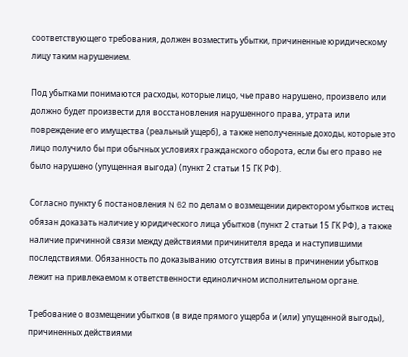соответствующего требования, должен возместить убытки, причиненные юридическому лицу таким нарушением.

Под убытками понимаются расходы, которые лицо, чье право нарушено, произвело или должно будет произвести для восстановления нарушенного права, утрата или повреждение его имущества (реальный ущерб), а также неполученные доходы, которые это лицо получило бы при обычных условиях гражданского оборота, если бы его право не было нарушено (упущенная выгода) (пункт 2 статьи 15 ГК РФ).

Согласно пункту 6 постановления N 62 по делам о возмещении директором убытков истец обязан доказать наличие у юридического лица убытков (пункт 2 статьи 15 ГК РФ), а также наличие причинной связи между действиями причинителя вреда и наступившими последствиями. Обязанность по доказыванию отсутствия вины в причинении убытков лежит на привлекаемом к ответственности единоличном исполнительном органе.

Требование о возмещении убытков (в виде прямого ущерба и (или) упущенной выгоды), причиненных действиями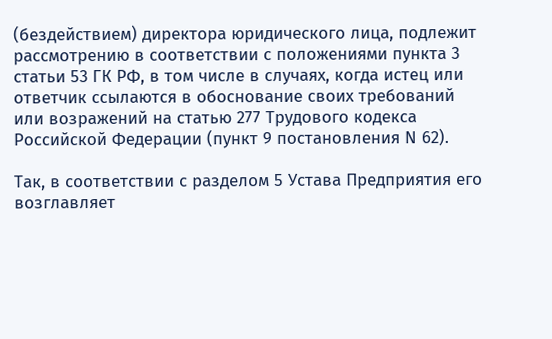(бездействием) директора юридического лица, подлежит рассмотрению в соответствии с положениями пункта 3 статьи 53 ГК РФ, в том числе в случаях, когда истец или ответчик ссылаются в обоснование своих требований или возражений на статью 277 Трудового кодекса Российской Федерации (пункт 9 постановления N 62).

Так, в соответствии с разделом 5 Устава Предприятия его возглавляет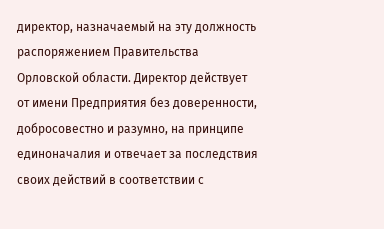директор, назначаемый на эту должность распоряжением Правительства Орловской области. Директор действует от имени Предприятия без доверенности, добросовестно и разумно, на принципе единоначалия и отвечает за последствия своих действий в соответствии с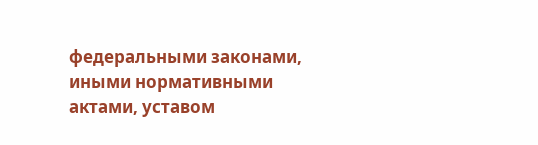федеральными законами, иными нормативными актами, уставом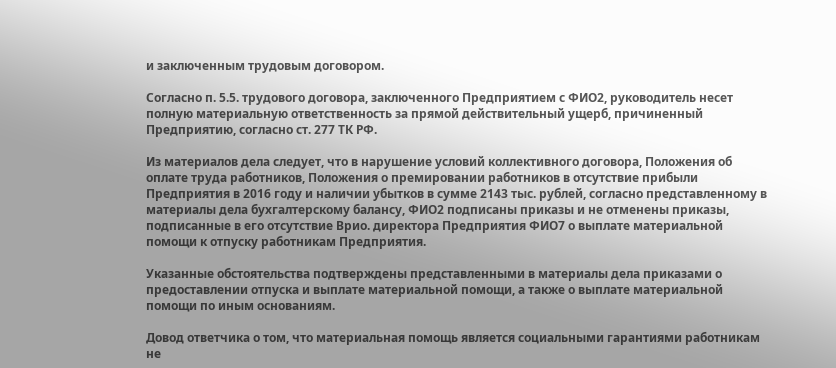и заключенным трудовым договором.

Согласно п. 5.5. трудового договора, заключенного Предприятием с ФИО2, руководитель несет полную материальную ответственность за прямой действительный ущерб, причиненный Предприятию, согласно ст. 277 ТК РФ.

Из материалов дела следует, что в нарушение условий коллективного договора, Положения об оплате труда работников, Положения о премировании работников в отсутствие прибыли Предприятия в 2016 году и наличии убытков в сумме 2143 тыс. рублей, согласно представленному в материалы дела бухгалтерскому балансу, ФИО2 подписаны приказы и не отменены приказы, подписанные в его отсутствие Врио. директора Предприятия ФИО7 о выплате материальной помощи к отпуску работникам Предприятия.

Указанные обстоятельства подтверждены представленными в материалы дела приказами о предоставлении отпуска и выплате материальной помощи, а также о выплате материальной помощи по иным основаниям.

Довод ответчика о том, что материальная помощь является социальными гарантиями работникам не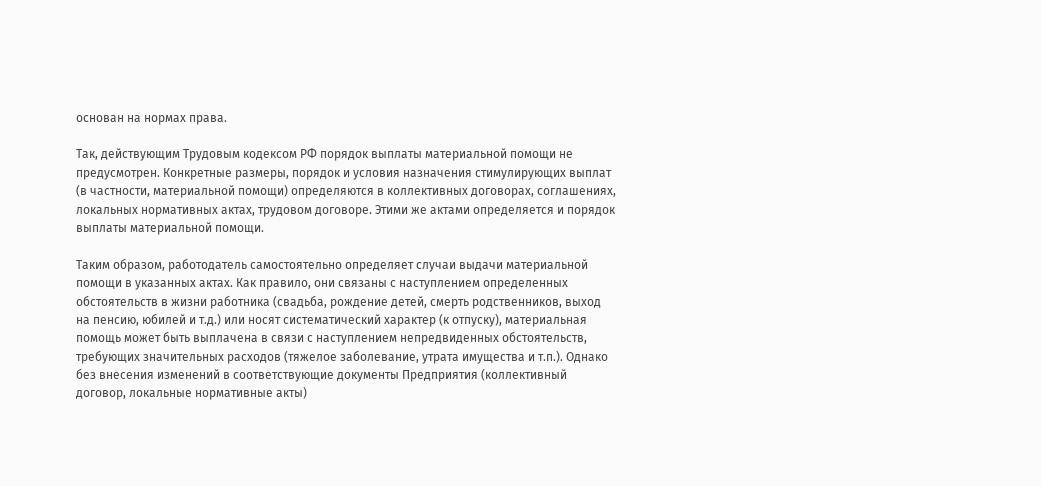основан на нормах права.

Так, действующим Трудовым кодексом РФ порядок выплаты материальной помощи не предусмотрен. Конкретные размеры, порядок и условия назначения стимулирующих выплат (в частности, материальной помощи) определяются в коллективных договорах, соглашениях, локальных нормативных актах, трудовом договоре. Этими же актами определяется и порядок выплаты материальной помощи.

Таким образом, работодатель самостоятельно определяет случаи выдачи материальной помощи в указанных актах. Как правило, они связаны с наступлением определенных обстоятельств в жизни работника (свадьба, рождение детей, смерть родственников, выход на пенсию, юбилей и т.д.) или носят систематический характер (к отпуску), материальная помощь может быть выплачена в связи с наступлением непредвиденных обстоятельств, требующих значительных расходов (тяжелое заболевание, утрата имущества и т.п.). Однако без внесения изменений в соответствующие документы Предприятия (коллективный договор, локальные нормативные акты)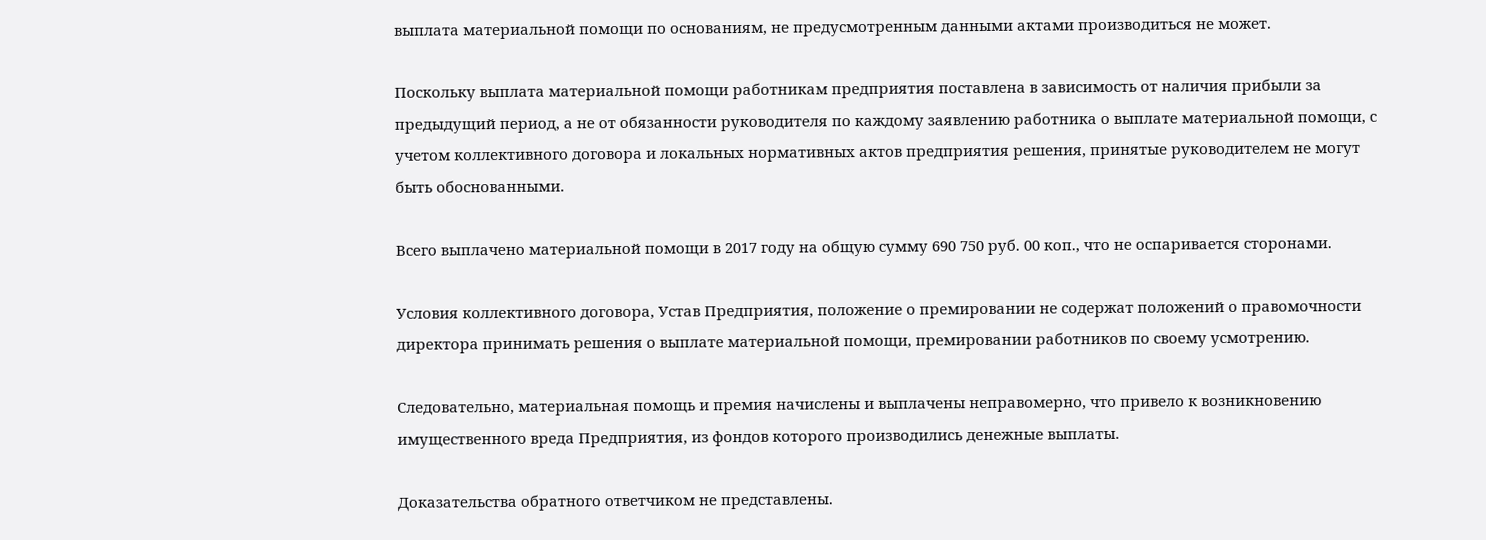выплата материальной помощи по основаниям, не предусмотренным данными актами производиться не может.

Поскольку выплата материальной помощи работникам предприятия поставлена в зависимость от наличия прибыли за предыдущий период, а не от обязанности руководителя по каждому заявлению работника о выплате материальной помощи, с учетом коллективного договора и локальных нормативных актов предприятия решения, принятые руководителем не могут быть обоснованными.

Всего выплачено материальной помощи в 2017 году на общую сумму 690 750 руб. 00 коп., что не оспаривается сторонами.

Условия коллективного договора, Устав Предприятия, положение о премировании не содержат положений о правомочности директора принимать решения о выплате материальной помощи, премировании работников по своему усмотрению.

Следовательно, материальная помощь и премия начислены и выплачены неправомерно, что привело к возникновению имущественного вреда Предприятия, из фондов которого производились денежные выплаты.

Доказательства обратного ответчиком не представлены.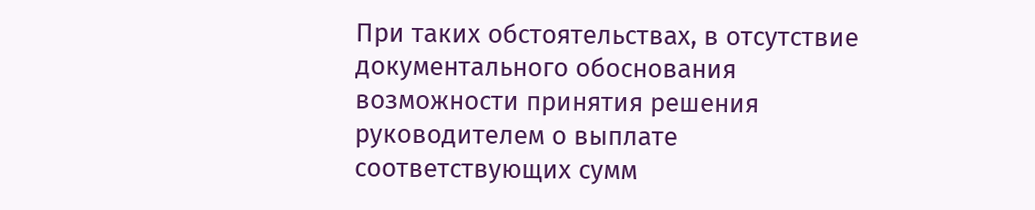При таких обстоятельствах, в отсутствие документального обоснования возможности принятия решения руководителем о выплате соответствующих сумм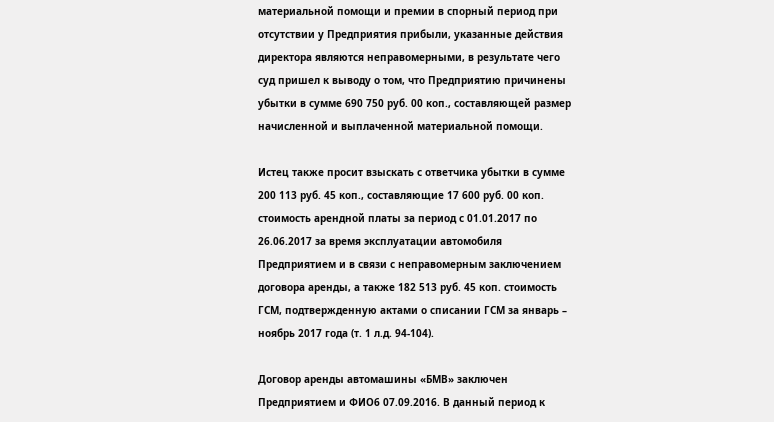материальной помощи и премии в спорный период при отсутствии у Предприятия прибыли, указанные действия директора являются неправомерными, в результате чего суд пришел к выводу о том, что Предприятию причинены убытки в сумме 690 750 руб. 00 коп., составляющей размер начисленной и выплаченной материальной помощи.

Истец также просит взыскать с ответчика убытки в сумме 200 113 руб. 45 коп., составляющие 17 600 руб. 00 коп. стоимость арендной платы за период с 01.01.2017 по 26.06.2017 за время эксплуатации автомобиля Предприятием и в связи с неправомерным заключением договора аренды, а также 182 513 руб. 45 коп. стоимость ГСМ, подтвержденную актами о списании ГСМ за январь – ноябрь 2017 года (т. 1 л.д. 94-104).

Договор аренды автомашины «БМВ» заключен Предприятием и ФИО6 07.09.2016. В данный период к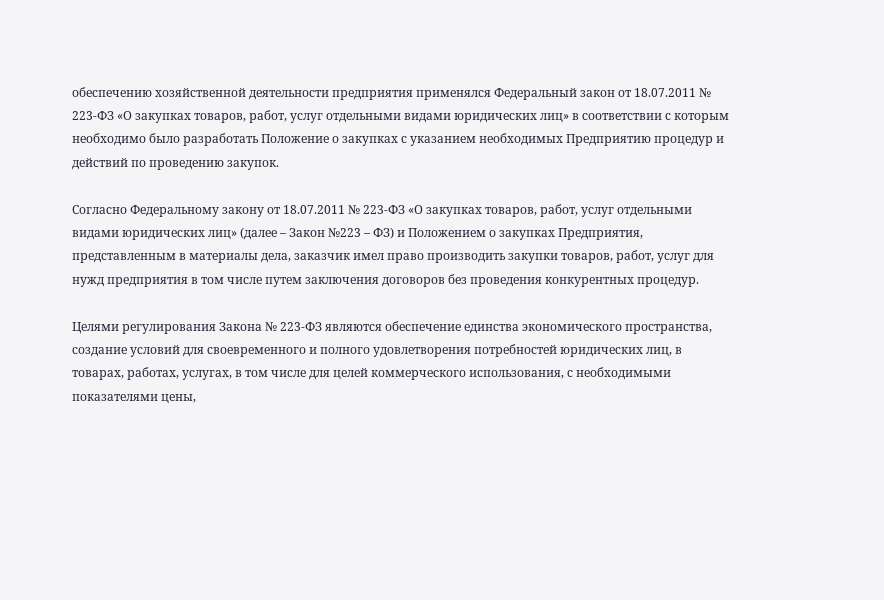обеспечению хозяйственной деятельности предприятия применялся Федеральный закон от 18.07.2011 № 223-ФЗ «О закупках товаров, работ, услуг отдельными видами юридических лиц» в соответствии с которым необходимо было разработать Положение о закупках с указанием необходимых Предприятию процедур и действий по проведению закупок.

Согласно Федеральному закону от 18.07.2011 № 223-ФЗ «О закупках товаров, работ, услуг отдельными видами юридических лиц» (далее – Закон №223 – ФЗ) и Положением о закупках Предприятия, представленным в материалы дела, заказчик имел право производить закупки товаров, работ, услуг для нужд предприятия в том числе путем заключения договоров без проведения конкурентных процедур.

Целями регулирования Закона № 223-ФЗ являются обеспечение единства экономического пространства, создание условий для своевременного и полного удовлетворения потребностей юридических лиц, в товарах, работах, услугах, в том числе для целей коммерческого использования, с необходимыми показателями цены,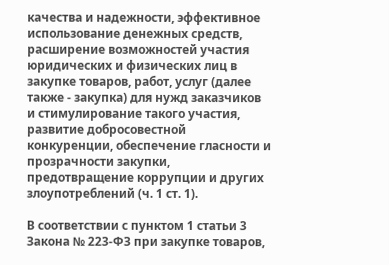качества и надежности, эффективное использование денежных средств, расширение возможностей участия юридических и физических лиц в закупке товаров, работ, услуг (далее также - закупка) для нужд заказчиков и стимулирование такого участия, развитие добросовестной конкуренции, обеспечение гласности и прозрачности закупки, предотвращение коррупции и других злоупотреблений (ч. 1 ст. 1).

В соответствии с пунктом 1 статьи 3 Закона № 223-ФЗ при закупке товаров,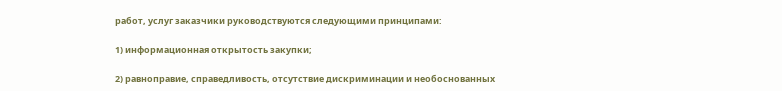работ, услуг заказчики руководствуются следующими принципами:

1) информационная открытость закупки;

2) равноправие, справедливость, отсутствие дискриминации и необоснованных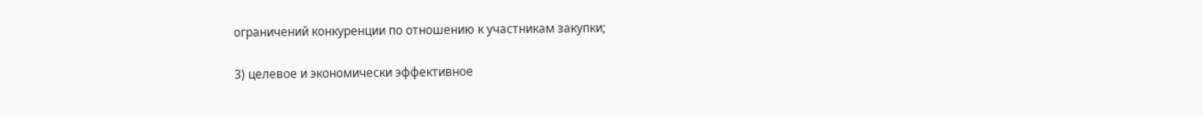ограничений конкуренции по отношению к участникам закупки;

3) целевое и экономически эффективное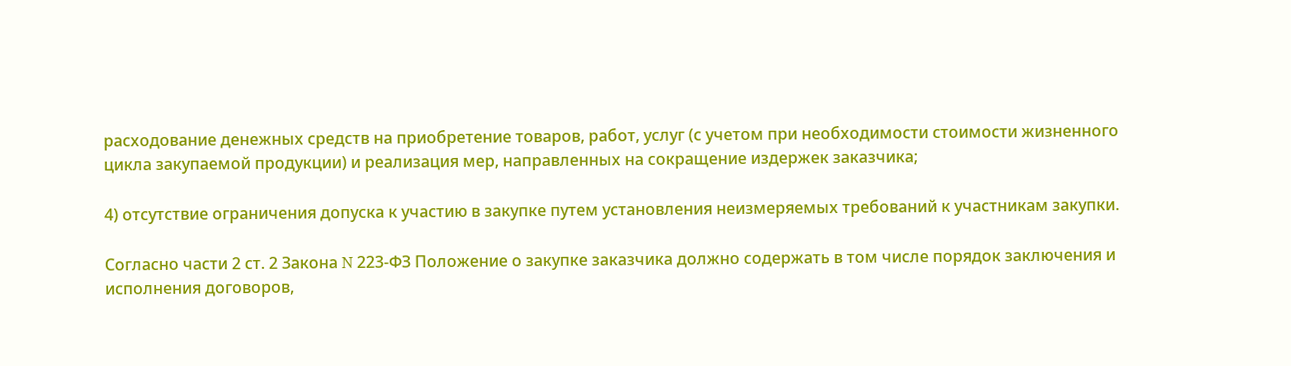расходование денежных средств на приобретение товаров, работ, услуг (с учетом при необходимости стоимости жизненного цикла закупаемой продукции) и реализация мер, направленных на сокращение издержек заказчика;

4) отсутствие ограничения допуска к участию в закупке путем установления неизмеряемых требований к участникам закупки.

Согласно части 2 ст. 2 Закона N 223-ФЗ Положение о закупке заказчика должно содержать в том числе порядок заключения и исполнения договоров,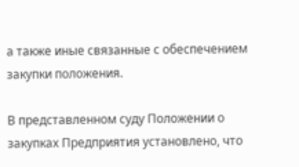а также иные связанные с обеспечением закупки положения.

В представленном суду Положении о закупках Предприятия установлено, что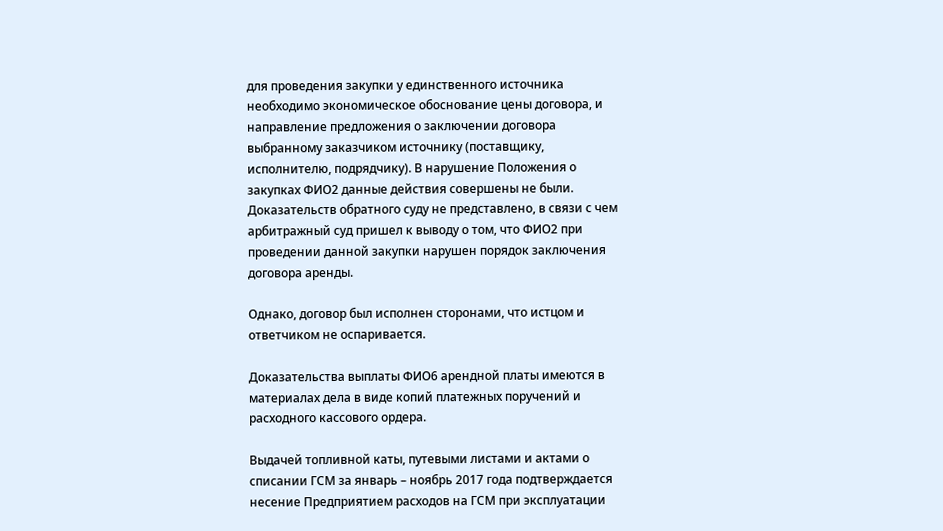для проведения закупки у единственного источника необходимо экономическое обоснование цены договора, и направление предложения о заключении договора выбранному заказчиком источнику (поставщику, исполнителю, подрядчику). В нарушение Положения о закупках ФИО2 данные действия совершены не были. Доказательств обратного суду не представлено, в связи с чем арбитражный суд пришел к выводу о том, что ФИО2 при проведении данной закупки нарушен порядок заключения договора аренды.

Однако, договор был исполнен сторонами, что истцом и ответчиком не оспаривается.

Доказательства выплаты ФИО6 арендной платы имеются в материалах дела в виде копий платежных поручений и расходного кассового ордера.

Выдачей топливной каты, путевыми листами и актами о списании ГСМ за январь – ноябрь 2017 года подтверждается несение Предприятием расходов на ГСМ при эксплуатации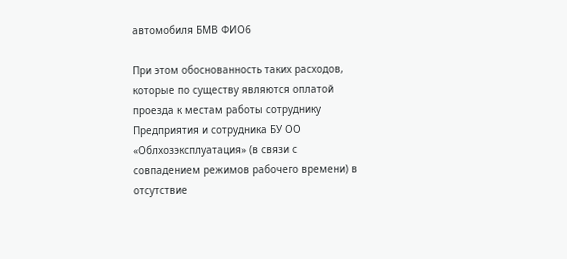автомобиля БМВ ФИО6

При этом обоснованность таких расходов, которые по существу являются оплатой проезда к местам работы сотруднику Предприятия и сотрудника БУ ОО «Облхозэксплуатация» (в связи с совпадением режимов рабочего времени) в отсутствие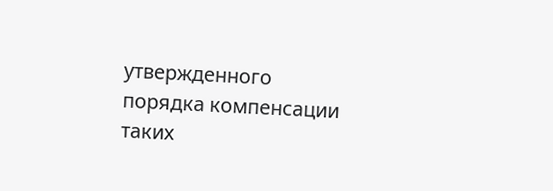утвержденного порядка компенсации таких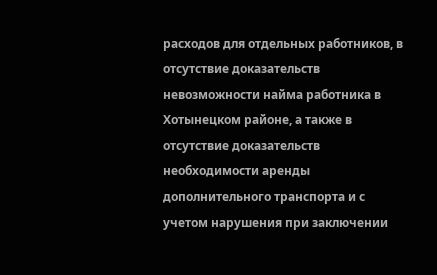расходов для отдельных работников, в отсутствие доказательств невозможности найма работника в Хотынецком районе, а также в отсутствие доказательств необходимости аренды дополнительного транспорта и с учетом нарушения при заключении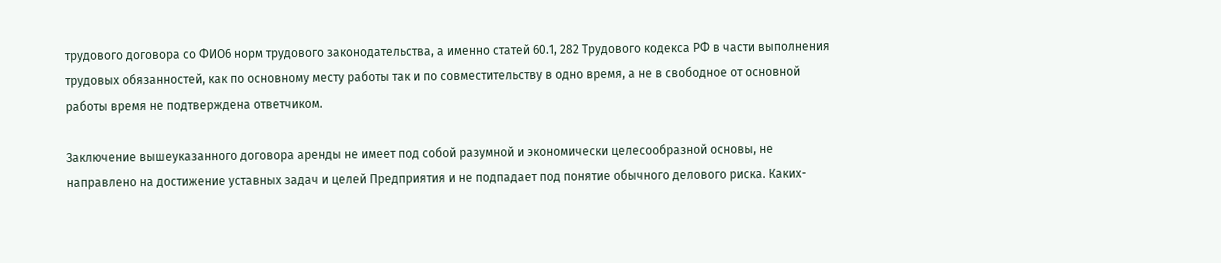трудового договора со ФИО6 норм трудового законодательства, а именно статей 60.1, 282 Трудового кодекса РФ в части выполнения трудовых обязанностей, как по основному месту работы так и по совместительству в одно время, а не в свободное от основной работы время не подтверждена ответчиком.

Заключение вышеуказанного договора аренды не имеет под собой разумной и экономически целесообразной основы, не направлено на достижение уставных задач и целей Предприятия и не подпадает под понятие обычного делового риска. Каких-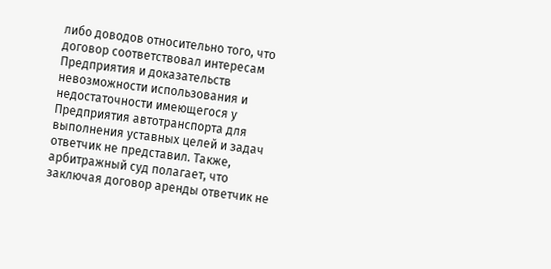либо доводов относительно того, что договор соответствовал интересам Предприятия и доказательств невозможности использования и недостаточности имеющегося у Предприятия автотранспорта для выполнения уставных целей и задач ответчик не представил. Также, арбитражный суд полагает, что заключая договор аренды ответчик не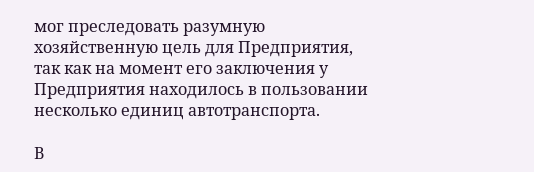мог преследовать разумную хозяйственную цель для Предприятия, так как на момент его заключения у Предприятия находилось в пользовании несколько единиц автотранспорта.

В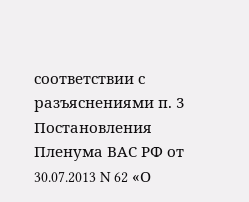соответствии с разъяснениями п. 3 Постановления Пленума ВАС РФ от 30.07.2013 N 62 «О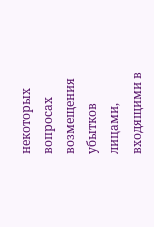некоторых вопросах возмещения убытков лицами, входящими в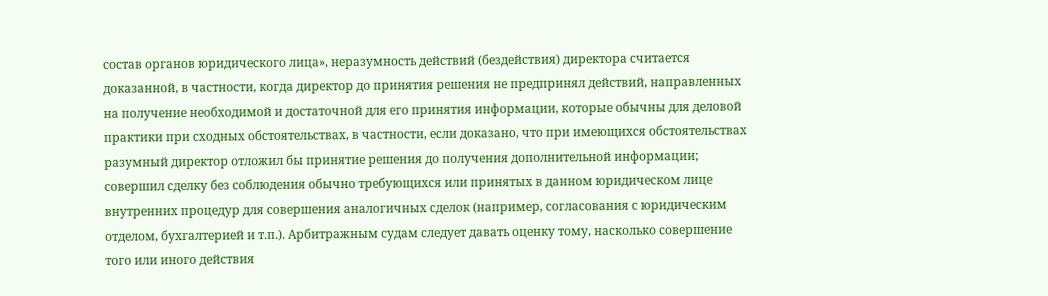состав органов юридического лица», неразумность действий (бездействия) директора считается доказанной, в частности, когда директор до принятия решения не предпринял действий, направленных на получение необходимой и достаточной для его принятия информации, которые обычны для деловой практики при сходных обстоятельствах, в частности, если доказано, что при имеющихся обстоятельствах разумный директор отложил бы принятие решения до получения дополнительной информации; совершил сделку без соблюдения обычно требующихся или принятых в данном юридическом лице внутренних процедур для совершения аналогичных сделок (например, согласования с юридическим отделом, бухгалтерией и т.п.). Арбитражным судам следует давать оценку тому, насколько совершение того или иного действия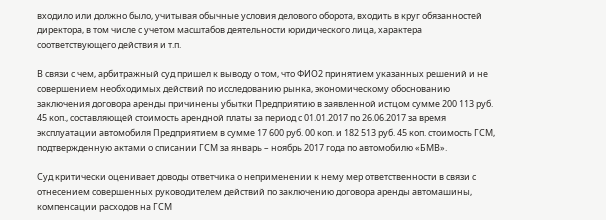входило или должно было, учитывая обычные условия делового оборота, входить в круг обязанностей директора, в том числе с учетом масштабов деятельности юридического лица, характера соответствующего действия и т.п.

В связи с чем, арбитражный суд пришел к выводу о том, что ФИО2 принятием указанных решений и не совершением необходимых действий по исследованию рынка, экономическому обоснованию заключения договора аренды причинены убытки Предприятию в заявленной истцом сумме 200 113 руб. 45 коп., составляющей стоимость арендной платы за период с 01.01.2017 по 26.06.2017 за время эксплуатации автомобиля Предприятием в сумме 17 600 руб. 00 коп. и 182 513 руб. 45 коп. стоимость ГСМ, подтвержденную актами о списании ГСМ за январь – ноябрь 2017 года по автомобилю «БМВ».

Суд критически оценивает доводы ответчика о неприменении к нему мер ответственности в связи с отнесением совершенных руководителем действий по заключению договора аренды автомашины, компенсации расходов на ГСМ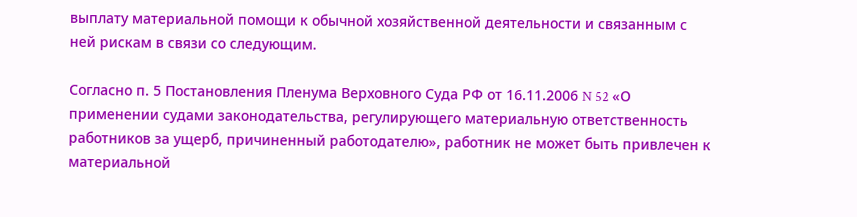выплату материальной помощи к обычной хозяйственной деятельности и связанным с ней рискам в связи со следующим.

Согласно п. 5 Постановления Пленума Верховного Суда РФ от 16.11.2006 N 52 «О применении судами законодательства, регулирующего материальную ответственность работников за ущерб, причиненный работодателю», работник не может быть привлечен к материальной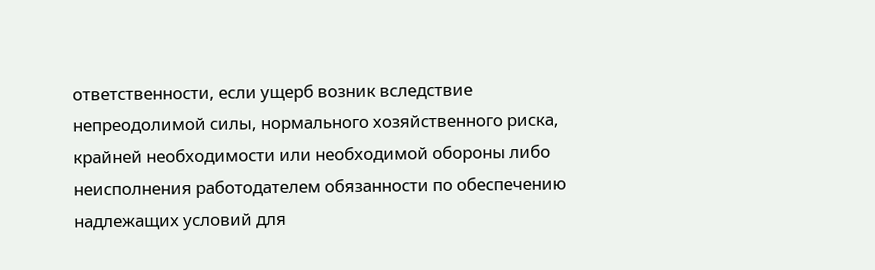ответственности, если ущерб возник вследствие непреодолимой силы, нормального хозяйственного риска, крайней необходимости или необходимой обороны либо неисполнения работодателем обязанности по обеспечению надлежащих условий для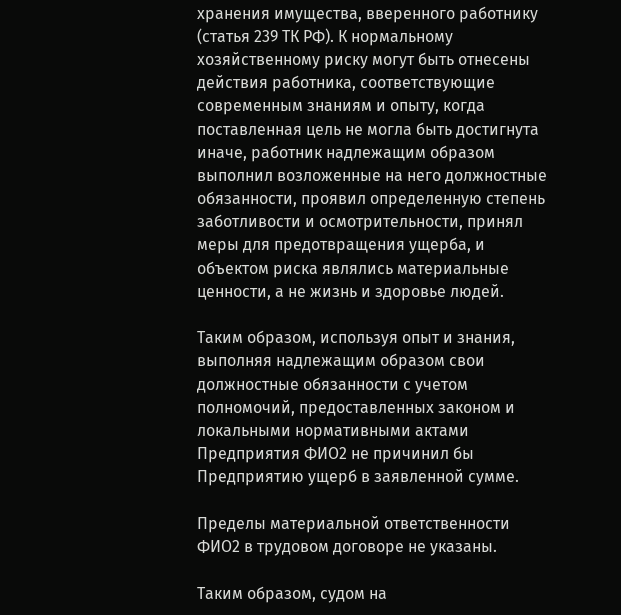хранения имущества, вверенного работнику (статья 239 ТК РФ). К нормальному хозяйственному риску могут быть отнесены действия работника, соответствующие современным знаниям и опыту, когда поставленная цель не могла быть достигнута иначе, работник надлежащим образом выполнил возложенные на него должностные обязанности, проявил определенную степень заботливости и осмотрительности, принял меры для предотвращения ущерба, и объектом риска являлись материальные ценности, а не жизнь и здоровье людей.

Таким образом, используя опыт и знания, выполняя надлежащим образом свои должностные обязанности с учетом полномочий, предоставленных законом и локальными нормативными актами Предприятия ФИО2 не причинил бы Предприятию ущерб в заявленной сумме.

Пределы материальной ответственности ФИО2 в трудовом договоре не указаны.

Таким образом, судом на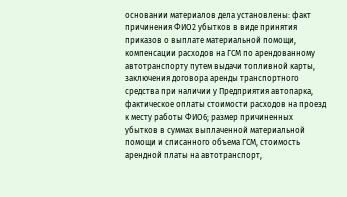основании материалов дела установлены: факт причинения ФИО2 убытков в виде принятия приказов о выплате материальной помощи, компенсации расходов на ГСМ по арендованному автотранспорту путем выдачи топливной карты, заключения договора аренды транспортного средства при наличии у Предприятия автопарка, фактическое оплаты стоимости расходов на проезд к месту работы ФИО6; размер причиненных убытков в суммах выплаченной материальной помощи и списанного объема ГСМ, стоимость арендной платы на автотранспорт,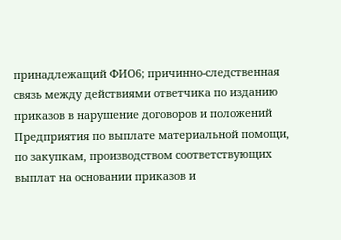принадлежащий ФИО6; причинно-следственная связь между действиями ответчика по изданию приказов в нарушение договоров и положений Предприятия по выплате материальной помощи, по закупкам, производством соответствующих выплат на основании приказов и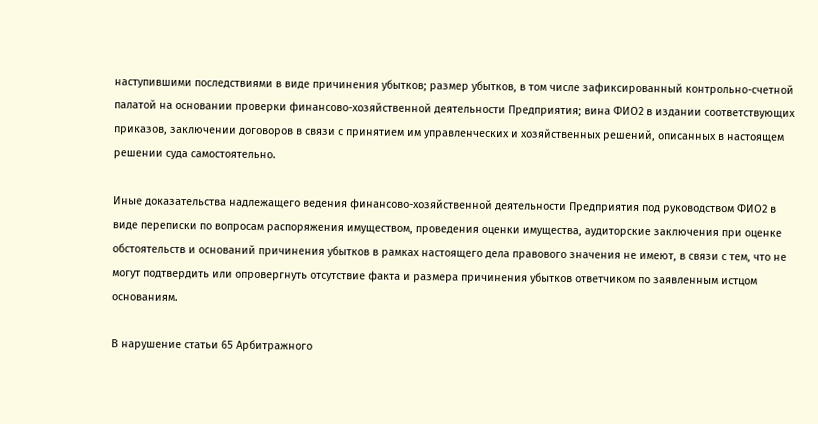наступившими последствиями в виде причинения убытков; размер убытков, в том числе зафиксированный контрольно-счетной палатой на основании проверки финансово-хозяйственной деятельности Предприятия; вина ФИО2 в издании соответствующих приказов, заключении договоров в связи с принятием им управленческих и хозяйственных решений, описанных в настоящем решении суда самостоятельно.

Иные доказательства надлежащего ведения финансово-хозяйственной деятельности Предприятия под руководством ФИО2 в виде переписки по вопросам распоряжения имуществом, проведения оценки имущества, аудиторские заключения при оценке обстоятельств и оснований причинения убытков в рамках настоящего дела правового значения не имеют, в связи с тем, что не могут подтвердить или опровергнуть отсутствие факта и размера причинения убытков ответчиком по заявленным истцом основаниям.

В нарушение статьи 65 Арбитражного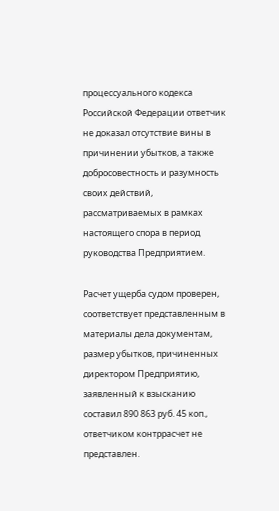процессуального кодекса Российской Федерации ответчик не доказал отсутствие вины в причинении убытков, а также добросовестность и разумность своих действий, рассматриваемых в рамках настоящего спора в период руководства Предприятием.

Расчет ущерба судом проверен, соответствует представленным в материалы дела документам, размер убытков, причиненных директором Предприятию, заявленный к взысканию составил 890 863 руб. 45 коп., ответчиком контррасчет не представлен.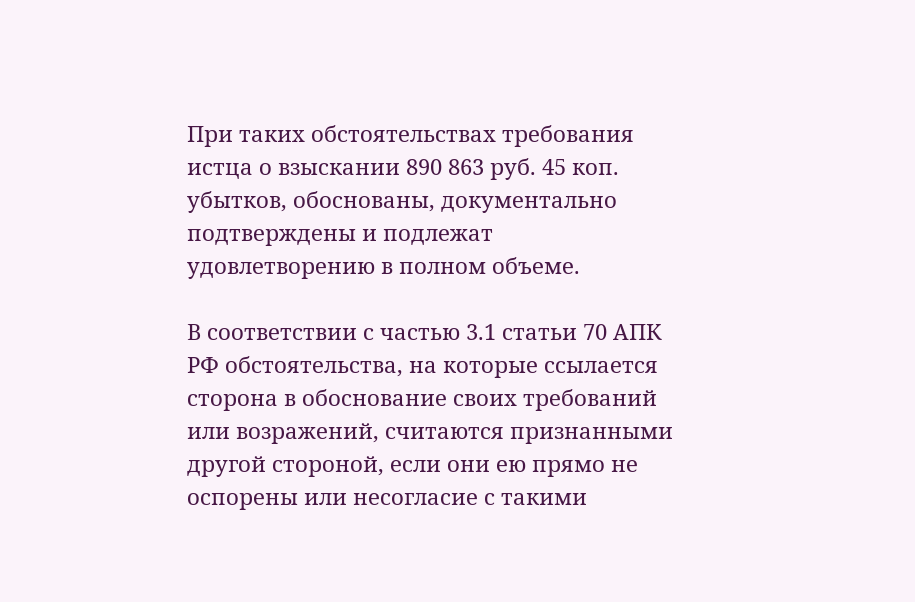При таких обстоятельствах требования истца о взыскании 890 863 руб. 45 коп. убытков, обоснованы, документально подтверждены и подлежат удовлетворению в полном объеме.

В соответствии с частью 3.1 статьи 70 АПК РФ обстоятельства, на которые ссылается сторона в обоснование своих требований или возражений, считаются признанными другой стороной, если они ею прямо не оспорены или несогласие с такими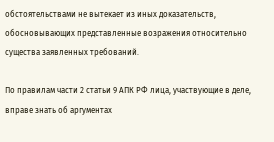обстоятельствами не вытекает из иных доказательств, обосновывающих представленные возражения относительно существа заявленных требований.

По правилам части 2 статьи 9 АПК РФ лица, участвующие в деле, вправе знать об аргументах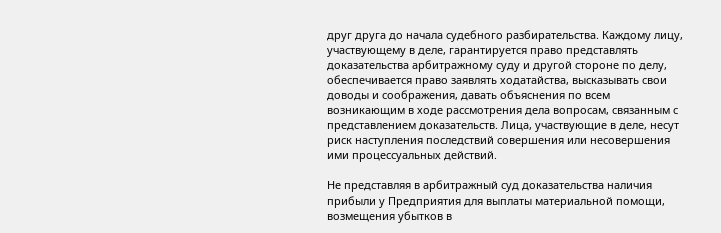друг друга до начала судебного разбирательства. Каждому лицу, участвующему в деле, гарантируется право представлять доказательства арбитражному суду и другой стороне по делу, обеспечивается право заявлять ходатайства, высказывать свои доводы и соображения, давать объяснения по всем возникающим в ходе рассмотрения дела вопросам, связанным с представлением доказательств. Лица, участвующие в деле, несут риск наступления последствий совершения или несовершения ими процессуальных действий.

Не представляя в арбитражный суд доказательства наличия прибыли у Предприятия для выплаты материальной помощи, возмещения убытков в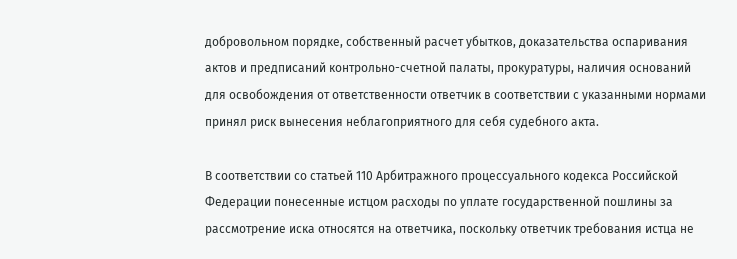добровольном порядке, собственный расчет убытков, доказательства оспаривания актов и предписаний контрольно-счетной палаты, прокуратуры, наличия оснований для освобождения от ответственности ответчик в соответствии с указанными нормами принял риск вынесения неблагоприятного для себя судебного акта.

В соответствии со статьей 110 Арбитражного процессуального кодекса Российской Федерации понесенные истцом расходы по уплате государственной пошлины за рассмотрение иска относятся на ответчика, поскольку ответчик требования истца не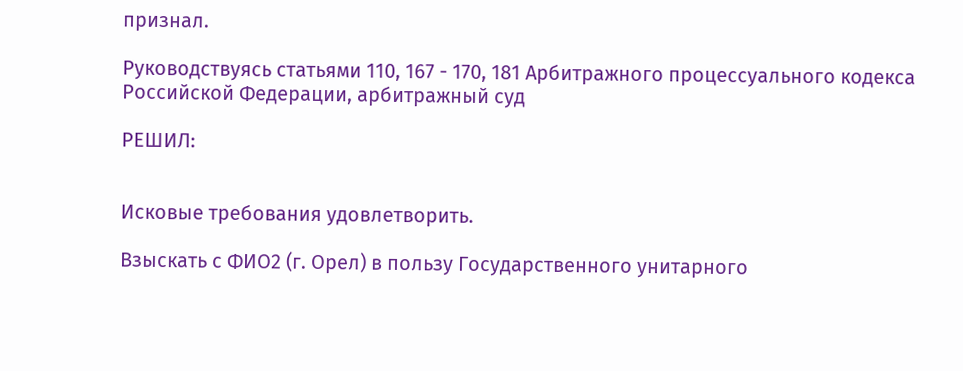признал.

Руководствуясь статьями 110, 167 - 170, 181 Арбитражного процессуального кодекса Российской Федерации, арбитражный суд

РЕШИЛ:


Исковые требования удовлетворить.

Взыскать с ФИО2 (г. Орел) в пользу Государственного унитарного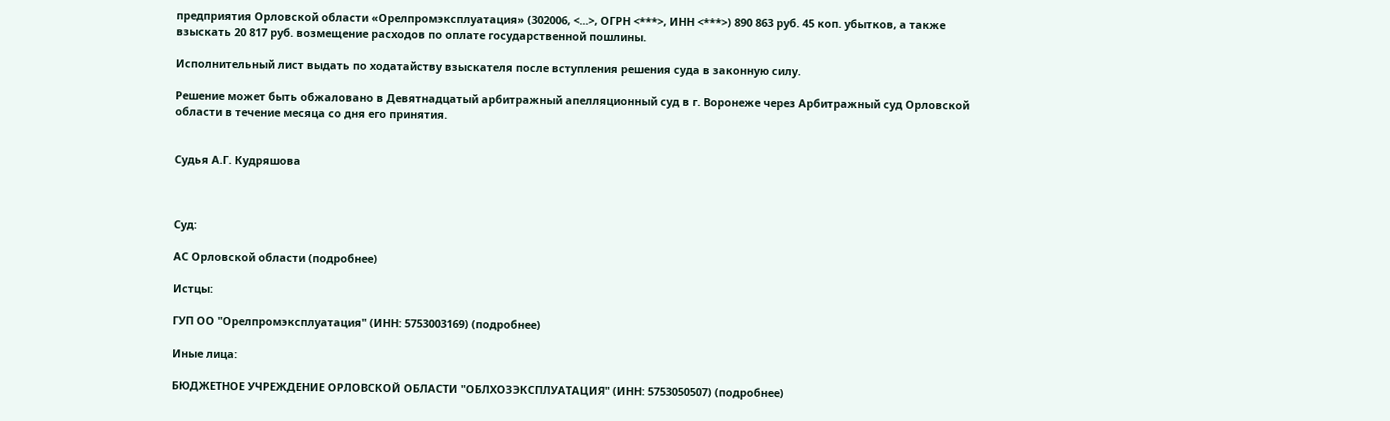предприятия Орловской области «Орелпромэксплуатация» (302006, <...>, ОГРН <***>, ИНН <***>) 890 863 руб. 45 коп. убытков, а также взыскать 20 817 руб. возмещение расходов по оплате государственной пошлины.

Исполнительный лист выдать по ходатайству взыскателя после вступления решения суда в законную силу.

Решение может быть обжаловано в Девятнадцатый арбитражный апелляционный суд в г. Воронеже через Арбитражный суд Орловской области в течение месяца со дня его принятия.


Судья А.Г. Кудряшова



Суд:

АС Орловской области (подробнее)

Истцы:

ГУП ОО "Орелпромэксплуатация" (ИНН: 5753003169) (подробнее)

Иные лица:

БЮДЖЕТНОЕ УЧРЕЖДЕНИЕ ОРЛОВСКОЙ ОБЛАСТИ "ОБЛХОЗЭКСПЛУАТАЦИЯ" (ИНН: 5753050507) (подробнее)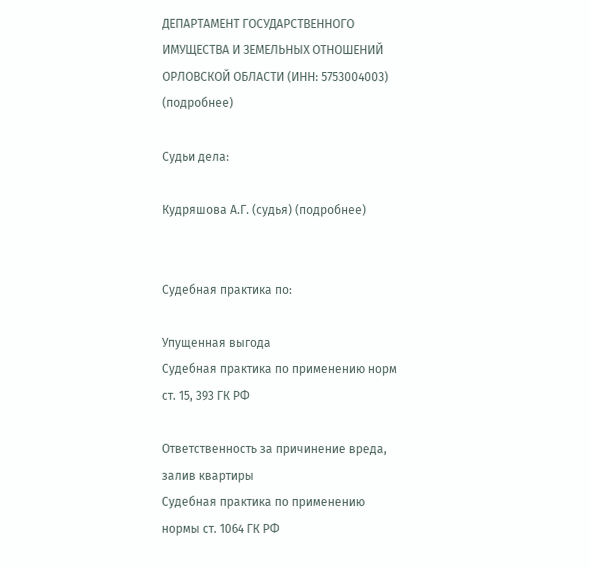ДЕПАРТАМЕНТ ГОСУДАРСТВЕННОГО ИМУЩЕСТВА И ЗЕМЕЛЬНЫХ ОТНОШЕНИЙ ОРЛОВСКОЙ ОБЛАСТИ (ИНН: 5753004003) (подробнее)

Судьи дела:

Кудряшова А.Г. (судья) (подробнее)


Судебная практика по:

Упущенная выгода
Судебная практика по применению норм ст. 15, 393 ГК РФ

Ответственность за причинение вреда, залив квартиры
Судебная практика по применению нормы ст. 1064 ГК РФ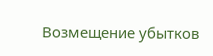Возмещение убытков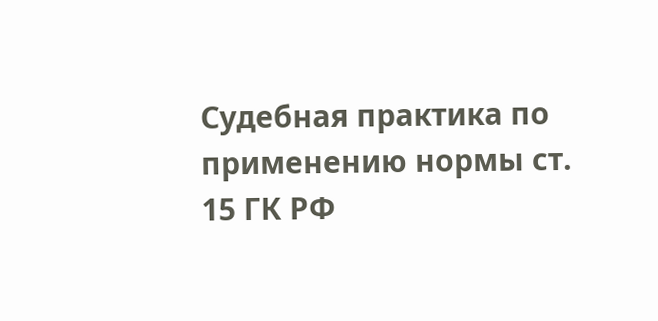Судебная практика по применению нормы ст. 15 ГК РФ